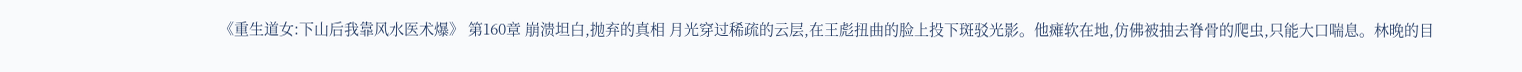《重生道女:下山后我靠风水医术爆》 第160章 崩溃坦白,抛弃的真相 月光穿过稀疏的云层,在王彪扭曲的脸上投下斑驳光影。他瘫软在地,仿佛被抽去脊骨的爬虫,只能大口喘息。林晚的目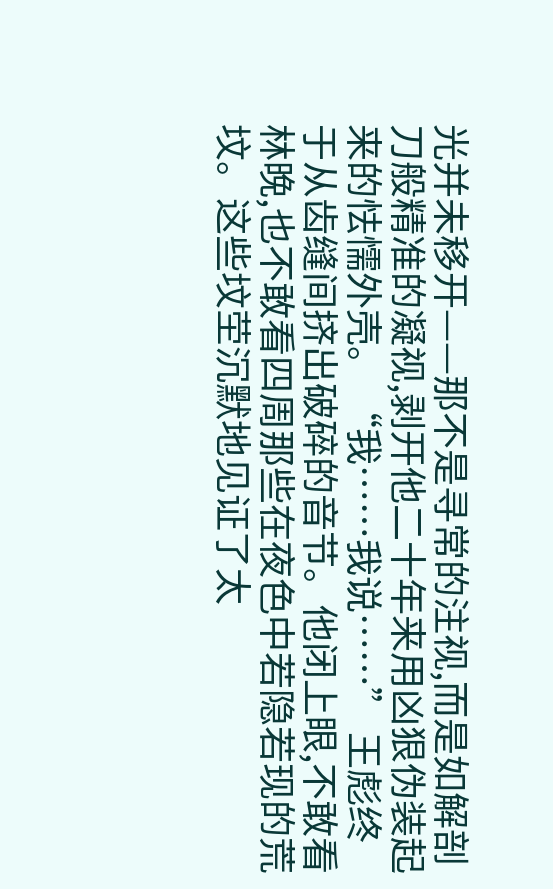光并未移开——那不是寻常的注视,而是如解剖刀般精准的凝视,剥开他二十年来用凶狠伪装起来的怯懦外壳。 “我……我说……” 王彪终于从齿缝间挤出破碎的音节。他闭上眼,不敢看林晚,也不敢看四周那些在夜色中若隐若现的荒坟。这些坟茔沉默地见证了太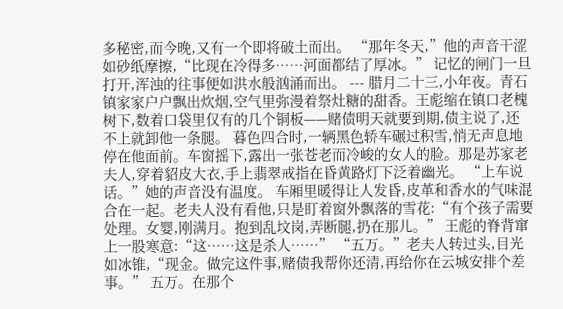多秘密,而今晚,又有一个即将破土而出。 “那年冬天,”他的声音干涩如砂纸摩擦,“比现在冷得多……河面都结了厚冰。” 记忆的闸门一旦打开,浑浊的往事便如洪水般汹涌而出。 --- 腊月二十三,小年夜。青石镇家家户户飘出炊烟,空气里弥漫着祭灶糖的甜香。王彪缩在镇口老槐树下,数着口袋里仅有的几个铜板——赌债明天就要到期,债主说了,还不上就卸他一条腿。 暮色四合时,一辆黑色轿车碾过积雪,悄无声息地停在他面前。车窗摇下,露出一张苍老而冷峻的女人的脸。那是苏家老夫人,穿着貂皮大衣,手上翡翠戒指在昏黄路灯下泛着幽光。 “上车说话。”她的声音没有温度。 车厢里暖得让人发昏,皮革和香水的气味混合在一起。老夫人没有看他,只是盯着窗外飘落的雪花:“有个孩子需要处理。女婴,刚满月。抱到乱坟岗,弄断腿,扔在那儿。” 王彪的脊背窜上一股寒意:“这……这是杀人……” “五万。”老夫人转过头,目光如冰锥,“现金。做完这件事,赌债我帮你还清,再给你在云城安排个差事。” 五万。在那个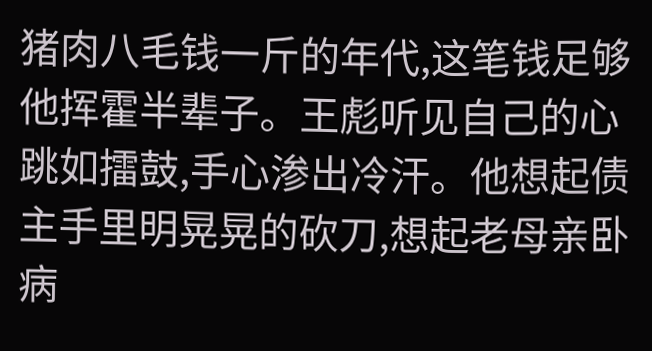猪肉八毛钱一斤的年代,这笔钱足够他挥霍半辈子。王彪听见自己的心跳如擂鼓,手心渗出冷汗。他想起债主手里明晃晃的砍刀,想起老母亲卧病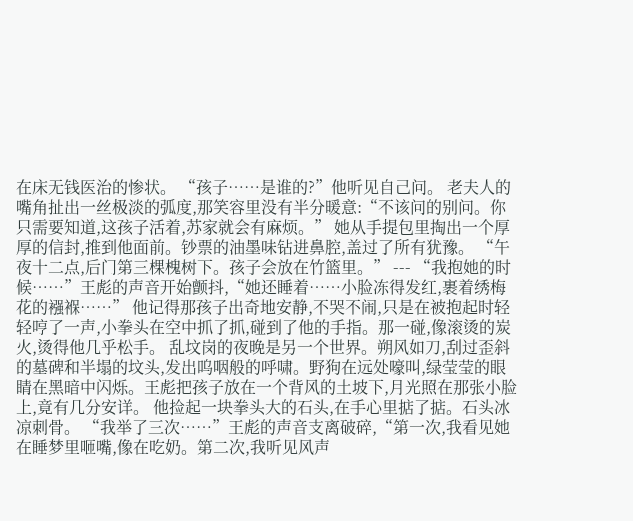在床无钱医治的惨状。 “孩子……是谁的?”他听见自己问。 老夫人的嘴角扯出一丝极淡的弧度,那笑容里没有半分暖意:“不该问的别问。你只需要知道,这孩子活着,苏家就会有麻烦。” 她从手提包里掏出一个厚厚的信封,推到他面前。钞票的油墨味钻进鼻腔,盖过了所有犹豫。 “午夜十二点,后门第三棵槐树下。孩子会放在竹篮里。” --- “我抱她的时候……”王彪的声音开始颤抖,“她还睡着……小脸冻得发红,裹着绣梅花的襁褓……” 他记得那孩子出奇地安静,不哭不闹,只是在被抱起时轻轻哼了一声,小拳头在空中抓了抓,碰到了他的手指。那一碰,像滚烫的炭火,烫得他几乎松手。 乱坟岗的夜晚是另一个世界。朔风如刀,刮过歪斜的墓碑和半塌的坟头,发出呜咽般的呼啸。野狗在远处嚎叫,绿莹莹的眼睛在黑暗中闪烁。王彪把孩子放在一个背风的土坡下,月光照在那张小脸上,竟有几分安详。 他捡起一块拳头大的石头,在手心里掂了掂。石头冰凉刺骨。 “我举了三次……”王彪的声音支离破碎,“第一次,我看见她在睡梦里咂嘴,像在吃奶。第二次,我听见风声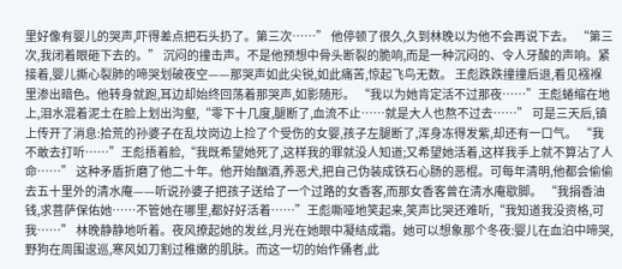里好像有婴儿的哭声,吓得差点把石头扔了。第三次……” 他停顿了很久,久到林晚以为他不会再说下去。 “第三次,我闭着眼砸下去的。” 沉闷的撞击声。不是他预想中骨头断裂的脆响,而是一种沉闷的、令人牙酸的声响。紧接着,婴儿撕心裂肺的啼哭划破夜空——那哭声如此尖锐,如此痛苦,惊起飞鸟无数。 王彪跌跌撞撞后退,看见襁褓里渗出暗色。他转身就跑,耳边却始终回荡着那哭声,如影随形。 “我以为她肯定活不过那夜……”王彪蜷缩在地上,泪水混着泥土在脸上划出沟壑,“零下十几度,腿断了,血流不止……就是大人也熬不过去……” 可是三天后,镇上传开了消息:拾荒的孙婆子在乱坟岗边上捡了个受伤的女婴,孩子左腿断了,浑身冻得发紫,却还有一口气。 “我不敢去打听……”王彪捂着脸,“我既希望她死了,这样我的罪就没人知道;又希望她活着,这样我手上就不算沾了人命……” 这种矛盾折磨了他二十年。他开始酗酒,养恶犬,把自己伪装成铁石心肠的恶棍。可每年清明,他都会偷偷去五十里外的清水庵——听说孙婆子把孩子送给了一个过路的女香客,而那女香客曾在清水庵歇脚。 “我捐香油钱,求菩萨保佑她……不管她在哪里,都好好活着……”王彪嘶哑地笑起来,笑声比哭还难听,“我知道我没资格,可我……” 林晚静静地听着。夜风撩起她的发丝,月光在她眼中凝结成霜。她可以想象那个冬夜:婴儿在血泊中啼哭,野狗在周围逡巡,寒风如刀割过稚嫩的肌肤。而这一切的始作俑者,此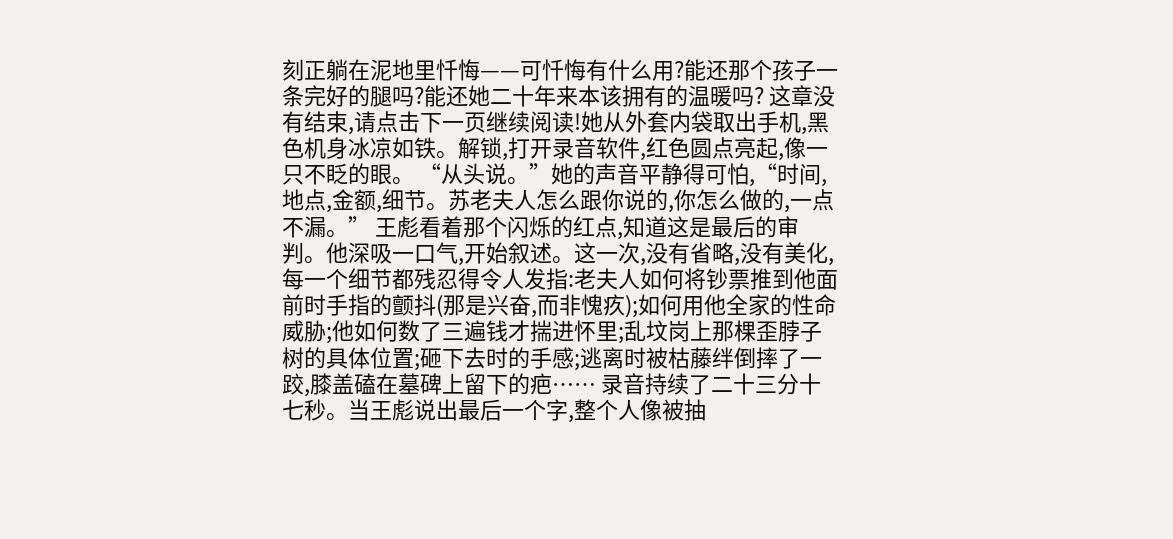刻正躺在泥地里忏悔——可忏悔有什么用?能还那个孩子一条完好的腿吗?能还她二十年来本该拥有的温暖吗? 这章没有结束,请点击下一页继续阅读!她从外套内袋取出手机,黑色机身冰凉如铁。解锁,打开录音软件,红色圆点亮起,像一只不眨的眼。 “从头说。”她的声音平静得可怕,“时间,地点,金额,细节。苏老夫人怎么跟你说的,你怎么做的,一点不漏。” 王彪看着那个闪烁的红点,知道这是最后的审判。他深吸一口气,开始叙述。这一次,没有省略,没有美化,每一个细节都残忍得令人发指:老夫人如何将钞票推到他面前时手指的颤抖(那是兴奋,而非愧疚);如何用他全家的性命威胁;他如何数了三遍钱才揣进怀里;乱坟岗上那棵歪脖子树的具体位置;砸下去时的手感;逃离时被枯藤绊倒摔了一跤,膝盖磕在墓碑上留下的疤…… 录音持续了二十三分十七秒。当王彪说出最后一个字,整个人像被抽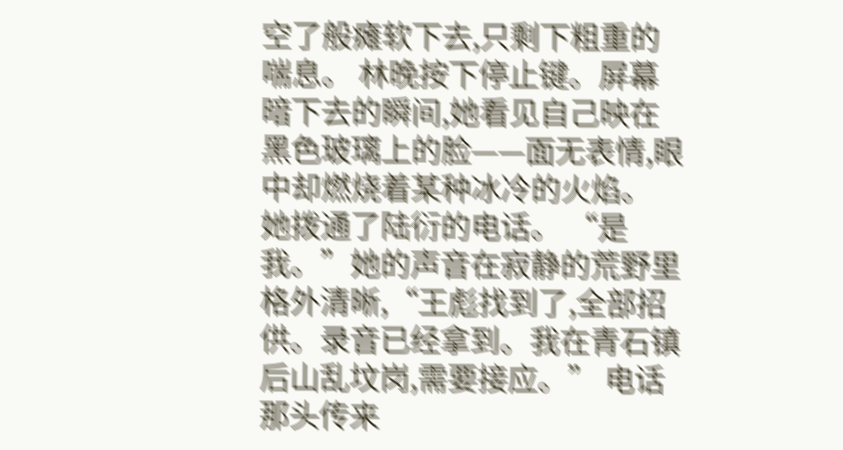空了般瘫软下去,只剩下粗重的喘息。 林晚按下停止键。屏幕暗下去的瞬间,她看见自己映在黑色玻璃上的脸——面无表情,眼中却燃烧着某种冰冷的火焰。 她拨通了陆衍的电话。 “是我。”她的声音在寂静的荒野里格外清晰,“王彪找到了,全部招供。录音已经拿到。我在青石镇后山乱坟岗,需要接应。” 电话那头传来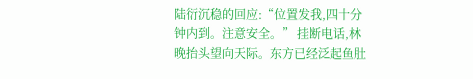陆衍沉稳的回应:“位置发我,四十分钟内到。注意安全。” 挂断电话,林晚抬头望向天际。东方已经泛起鱼肚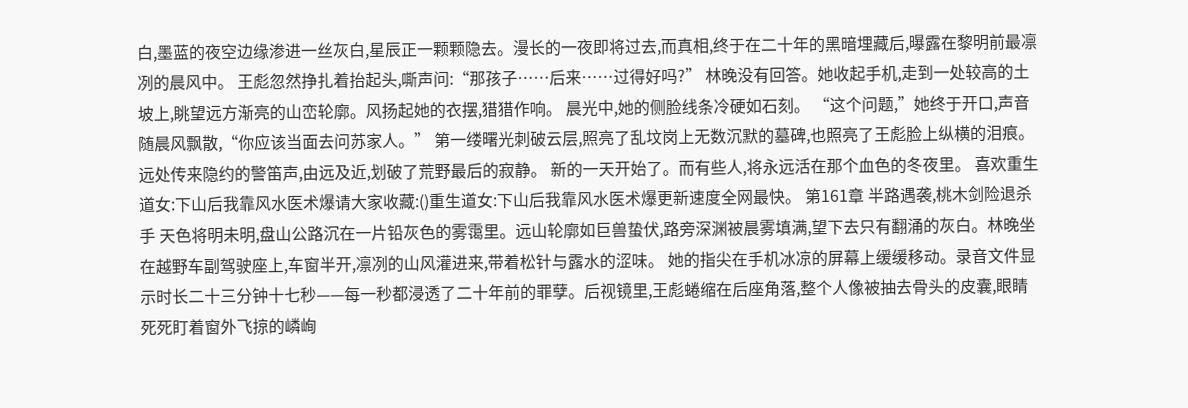白,墨蓝的夜空边缘渗进一丝灰白,星辰正一颗颗隐去。漫长的一夜即将过去,而真相,终于在二十年的黑暗埋藏后,曝露在黎明前最凛冽的晨风中。 王彪忽然挣扎着抬起头,嘶声问:“那孩子……后来……过得好吗?” 林晚没有回答。她收起手机,走到一处较高的土坡上,眺望远方渐亮的山峦轮廓。风扬起她的衣摆,猎猎作响。 晨光中,她的侧脸线条冷硬如石刻。 “这个问题,”她终于开口,声音随晨风飘散,“你应该当面去问苏家人。” 第一缕曙光刺破云层,照亮了乱坟岗上无数沉默的墓碑,也照亮了王彪脸上纵横的泪痕。远处传来隐约的警笛声,由远及近,划破了荒野最后的寂静。 新的一天开始了。而有些人,将永远活在那个血色的冬夜里。 喜欢重生道女:下山后我靠风水医术爆请大家收藏:()重生道女:下山后我靠风水医术爆更新速度全网最快。 第161章 半路遇袭,桃木剑险退杀手 天色将明未明,盘山公路沉在一片铅灰色的雾霭里。远山轮廓如巨兽蛰伏,路旁深渊被晨雾填满,望下去只有翻涌的灰白。林晚坐在越野车副驾驶座上,车窗半开,凛冽的山风灌进来,带着松针与露水的涩味。 她的指尖在手机冰凉的屏幕上缓缓移动。录音文件显示时长二十三分钟十七秒——每一秒都浸透了二十年前的罪孽。后视镜里,王彪蜷缩在后座角落,整个人像被抽去骨头的皮囊,眼睛死死盯着窗外飞掠的嶙峋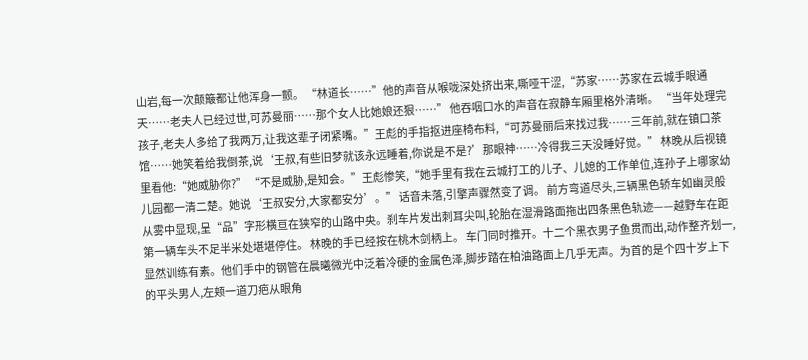山岩,每一次颠簸都让他浑身一颤。 “林道长……”他的声音从喉咙深处挤出来,嘶哑干涩,“苏家……苏家在云城手眼通天……老夫人已经过世,可苏曼丽……那个女人比她娘还狠……” 他吞咽口水的声音在寂静车厢里格外清晰。 “当年处理完孩子,老夫人多给了我两万,让我这辈子闭紧嘴。”王彪的手指抠进座椅布料,“可苏曼丽后来找过我……三年前,就在镇口茶馆……她笑着给我倒茶,说‘王叔,有些旧梦就该永远睡着,你说是不是?’那眼神……冷得我三天没睡好觉。” 林晚从后视镜里看他:“她威胁你?” “不是威胁,是知会。”王彪惨笑,“她手里有我在云城打工的儿子、儿媳的工作单位,连孙子上哪家幼儿园都一清二楚。她说‘王叔安分,大家都安分’。” 话音未落,引擎声骤然变了调。 前方弯道尽头,三辆黑色轿车如幽灵般从雾中显现,呈“品”字形横亘在狭窄的山路中央。刹车片发出刺耳尖叫,轮胎在湿滑路面拖出四条黑色轨迹——越野车在距第一辆车头不足半米处堪堪停住。 林晚的手已经按在桃木剑柄上。 车门同时推开。十二个黑衣男子鱼贯而出,动作整齐划一,显然训练有素。他们手中的钢管在晨曦微光中泛着冷硬的金属色泽,脚步踏在柏油路面上几乎无声。为首的是个四十岁上下的平头男人,左颊一道刀疤从眼角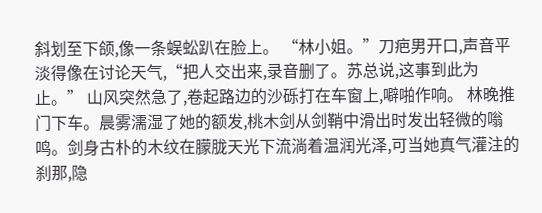斜划至下颌,像一条蜈蚣趴在脸上。 “林小姐。”刀疤男开口,声音平淡得像在讨论天气,“把人交出来,录音删了。苏总说,这事到此为止。” 山风突然急了,卷起路边的沙砾打在车窗上,噼啪作响。 林晚推门下车。晨雾濡湿了她的额发,桃木剑从剑鞘中滑出时发出轻微的嗡鸣。剑身古朴的木纹在朦胧天光下流淌着温润光泽,可当她真气灌注的刹那,隐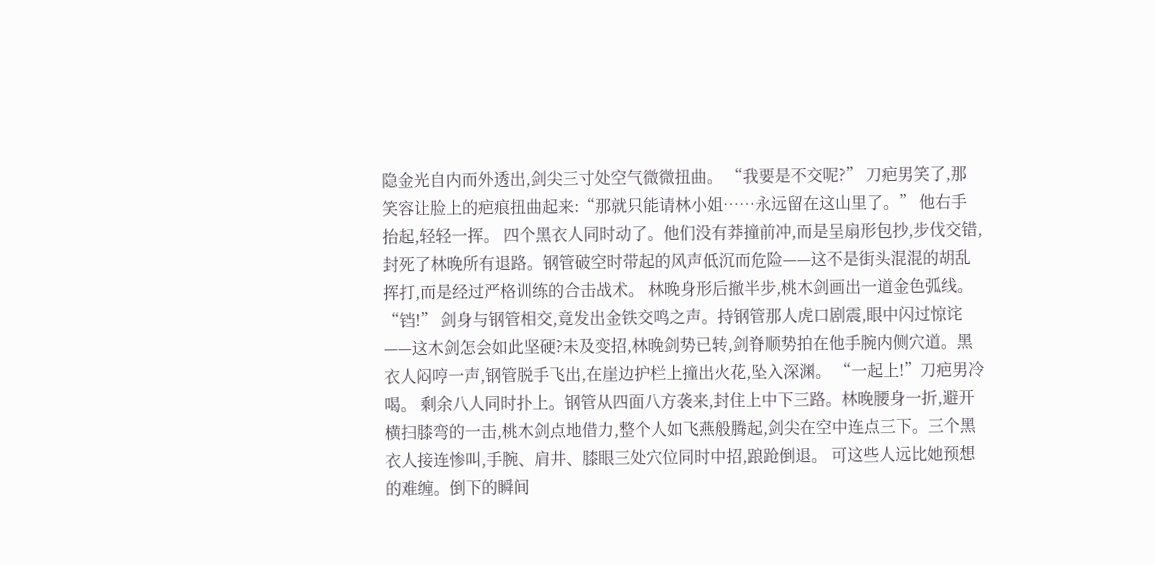隐金光自内而外透出,剑尖三寸处空气微微扭曲。 “我要是不交呢?” 刀疤男笑了,那笑容让脸上的疤痕扭曲起来:“那就只能请林小姐……永远留在这山里了。” 他右手抬起,轻轻一挥。 四个黑衣人同时动了。他们没有莽撞前冲,而是呈扇形包抄,步伐交错,封死了林晚所有退路。钢管破空时带起的风声低沉而危险——这不是街头混混的胡乱挥打,而是经过严格训练的合击战术。 林晚身形后撤半步,桃木剑画出一道金色弧线。 “铛!” 剑身与钢管相交,竟发出金铁交鸣之声。持钢管那人虎口剧震,眼中闪过惊诧——这木剑怎会如此坚硬?未及变招,林晚剑势已转,剑脊顺势拍在他手腕内侧穴道。黑衣人闷哼一声,钢管脱手飞出,在崖边护栏上撞出火花,坠入深渊。 “一起上!”刀疤男冷喝。 剩余八人同时扑上。钢管从四面八方袭来,封住上中下三路。林晚腰身一折,避开横扫膝弯的一击,桃木剑点地借力,整个人如飞燕般腾起,剑尖在空中连点三下。三个黑衣人接连惨叫,手腕、肩井、膝眼三处穴位同时中招,踉跄倒退。 可这些人远比她预想的难缠。倒下的瞬间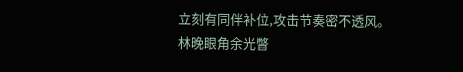立刻有同伴补位,攻击节奏密不透风。林晚眼角余光瞥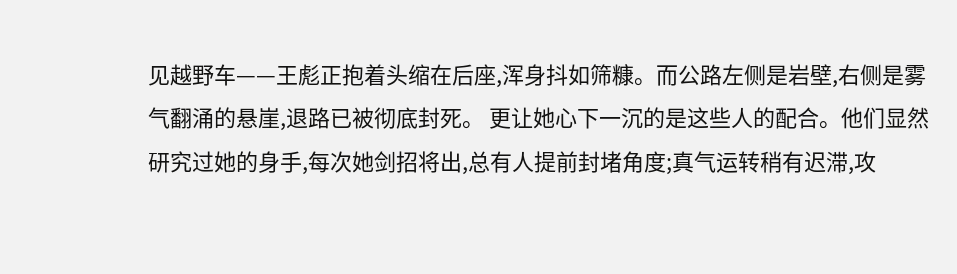见越野车——王彪正抱着头缩在后座,浑身抖如筛糠。而公路左侧是岩壁,右侧是雾气翻涌的悬崖,退路已被彻底封死。 更让她心下一沉的是这些人的配合。他们显然研究过她的身手,每次她剑招将出,总有人提前封堵角度;真气运转稍有迟滞,攻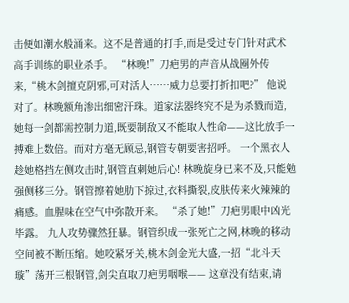击便如潮水般涌来。这不是普通的打手,而是受过专门针对武术高手训练的职业杀手。 “林晚!”刀疤男的声音从战圈外传来,“桃木剑擅克阴邪,可对活人……威力总要打折扣吧?” 他说对了。林晚额角渗出细密汗珠。道家法器终究不是为杀戮而造,她每一剑都需控制力道,既要制敌又不能取人性命——这比放手一搏难上数倍。而对方毫无顾忌,钢管专朝要害招呼。 一个黑衣人趁她格挡左侧攻击时,钢管直刺她后心! 林晚旋身已来不及,只能勉强侧移三分。钢管擦着她肋下掠过,衣料撕裂,皮肤传来火辣辣的痛感。血腥味在空气中弥散开来。 “杀了她!”刀疤男眼中凶光毕露。 九人攻势骤然狂暴。钢管织成一张死亡之网,林晚的移动空间被不断压缩。她咬紧牙关,桃木剑金光大盛,一招“北斗天璇”荡开三根钢管,剑尖直取刀疤男咽喉—— 这章没有结束,请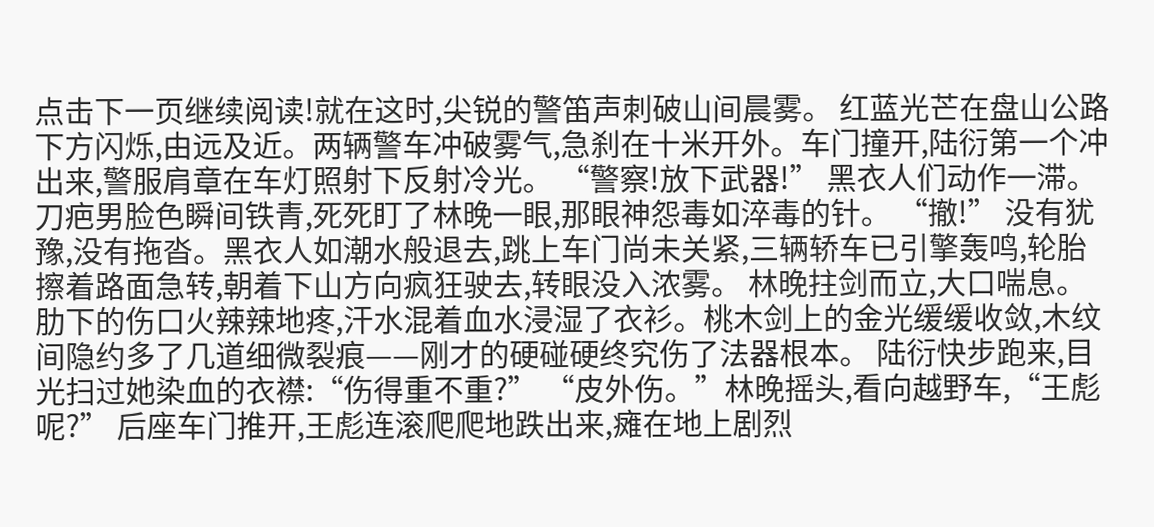点击下一页继续阅读!就在这时,尖锐的警笛声刺破山间晨雾。 红蓝光芒在盘山公路下方闪烁,由远及近。两辆警车冲破雾气,急刹在十米开外。车门撞开,陆衍第一个冲出来,警服肩章在车灯照射下反射冷光。 “警察!放下武器!” 黑衣人们动作一滞。刀疤男脸色瞬间铁青,死死盯了林晚一眼,那眼神怨毒如淬毒的针。 “撤!” 没有犹豫,没有拖沓。黑衣人如潮水般退去,跳上车门尚未关紧,三辆轿车已引擎轰鸣,轮胎擦着路面急转,朝着下山方向疯狂驶去,转眼没入浓雾。 林晚拄剑而立,大口喘息。肋下的伤口火辣辣地疼,汗水混着血水浸湿了衣衫。桃木剑上的金光缓缓收敛,木纹间隐约多了几道细微裂痕——刚才的硬碰硬终究伤了法器根本。 陆衍快步跑来,目光扫过她染血的衣襟:“伤得重不重?” “皮外伤。”林晚摇头,看向越野车,“王彪呢?” 后座车门推开,王彪连滚爬爬地跌出来,瘫在地上剧烈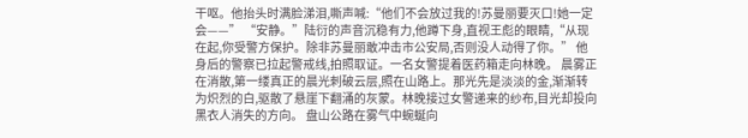干呕。他抬头时满脸涕泪,嘶声喊:“他们不会放过我的!苏曼丽要灭口!她一定会——” “安静。”陆衍的声音沉稳有力,他蹲下身,直视王彪的眼睛,“从现在起,你受警方保护。除非苏曼丽敢冲击市公安局,否则没人动得了你。” 他身后的警察已拉起警戒线,拍照取证。一名女警提着医药箱走向林晚。 晨雾正在消散,第一缕真正的晨光刺破云层,照在山路上。那光先是淡淡的金,渐渐转为炽烈的白,驱散了悬崖下翻涌的灰蒙。林晚接过女警递来的纱布,目光却投向黑衣人消失的方向。 盘山公路在雾气中蜿蜒向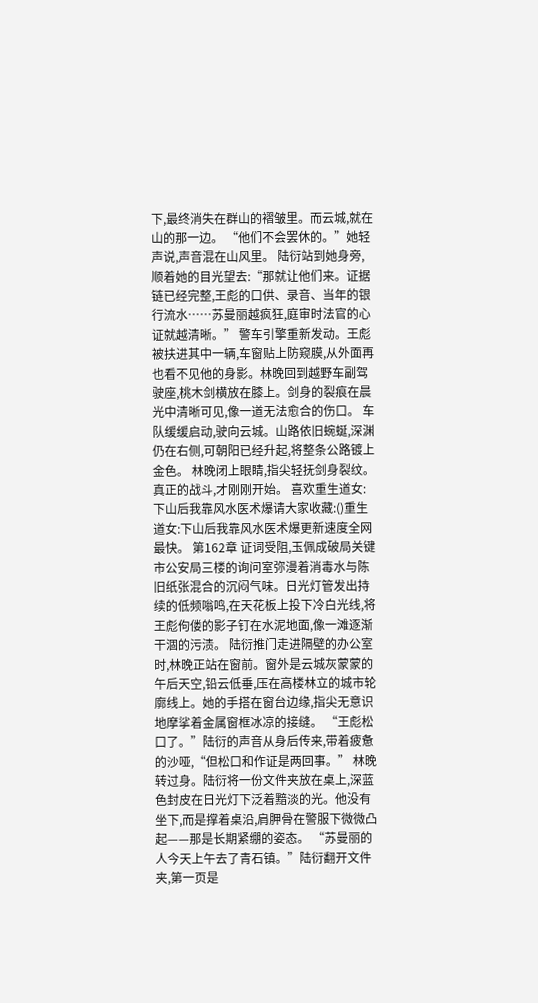下,最终消失在群山的褶皱里。而云城,就在山的那一边。 “他们不会罢休的。”她轻声说,声音混在山风里。 陆衍站到她身旁,顺着她的目光望去:“那就让他们来。证据链已经完整,王彪的口供、录音、当年的银行流水……苏曼丽越疯狂,庭审时法官的心证就越清晰。” 警车引擎重新发动。王彪被扶进其中一辆,车窗贴上防窥膜,从外面再也看不见他的身影。林晚回到越野车副驾驶座,桃木剑横放在膝上。剑身的裂痕在晨光中清晰可见,像一道无法愈合的伤口。 车队缓缓启动,驶向云城。山路依旧蜿蜒,深渊仍在右侧,可朝阳已经升起,将整条公路镀上金色。 林晚闭上眼睛,指尖轻抚剑身裂纹。 真正的战斗,才刚刚开始。 喜欢重生道女:下山后我靠风水医术爆请大家收藏:()重生道女:下山后我靠风水医术爆更新速度全网最快。 第162章 证词受阻,玉佩成破局关键 市公安局三楼的询问室弥漫着消毒水与陈旧纸张混合的沉闷气味。日光灯管发出持续的低频嗡鸣,在天花板上投下冷白光线,将王彪佝偻的影子钉在水泥地面,像一滩逐渐干涸的污渍。 陆衍推门走进隔壁的办公室时,林晚正站在窗前。窗外是云城灰蒙蒙的午后天空,铅云低垂,压在高楼林立的城市轮廓线上。她的手搭在窗台边缘,指尖无意识地摩挲着金属窗框冰凉的接缝。 “王彪松口了。”陆衍的声音从身后传来,带着疲惫的沙哑,“但松口和作证是两回事。” 林晚转过身。陆衍将一份文件夹放在桌上,深蓝色封皮在日光灯下泛着黯淡的光。他没有坐下,而是撑着桌沿,肩胛骨在警服下微微凸起——那是长期紧绷的姿态。 “苏曼丽的人今天上午去了青石镇。”陆衍翻开文件夹,第一页是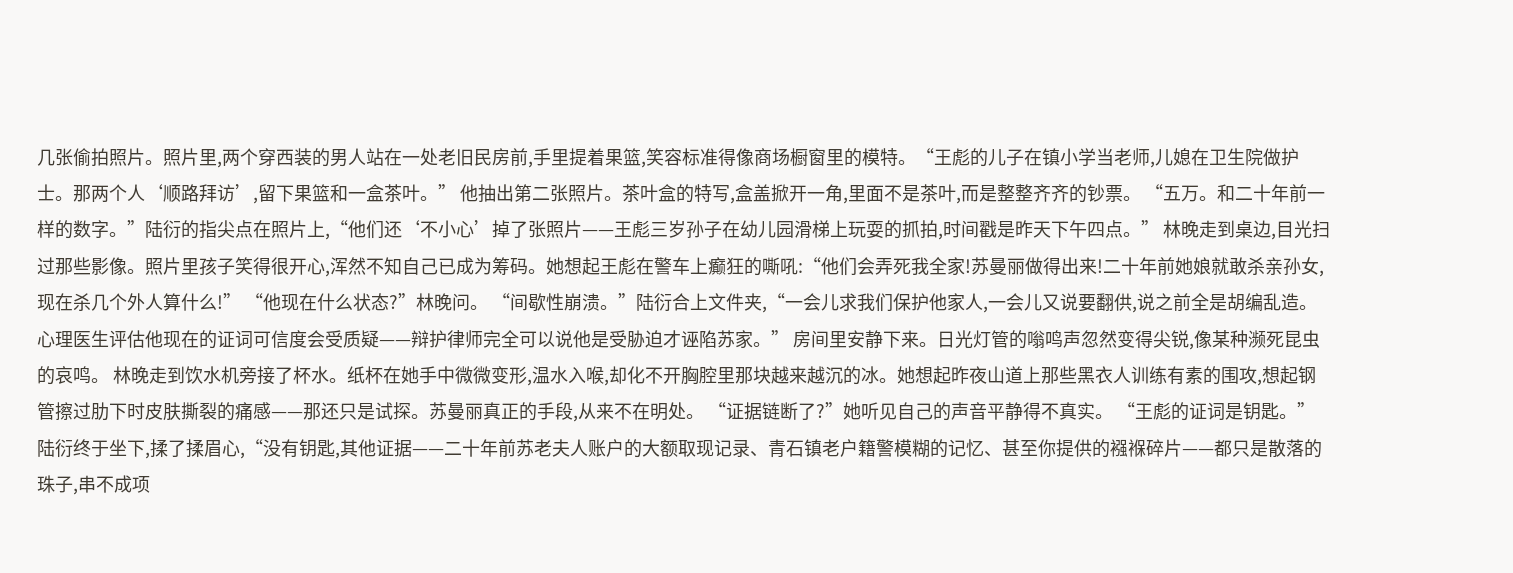几张偷拍照片。照片里,两个穿西装的男人站在一处老旧民房前,手里提着果篮,笑容标准得像商场橱窗里的模特。“王彪的儿子在镇小学当老师,儿媳在卫生院做护士。那两个人‘顺路拜访’,留下果篮和一盒茶叶。” 他抽出第二张照片。茶叶盒的特写,盒盖掀开一角,里面不是茶叶,而是整整齐齐的钞票。 “五万。和二十年前一样的数字。”陆衍的指尖点在照片上,“他们还‘不小心’掉了张照片——王彪三岁孙子在幼儿园滑梯上玩耍的抓拍,时间戳是昨天下午四点。” 林晚走到桌边,目光扫过那些影像。照片里孩子笑得很开心,浑然不知自己已成为筹码。她想起王彪在警车上癫狂的嘶吼:“他们会弄死我全家!苏曼丽做得出来!二十年前她娘就敢杀亲孙女,现在杀几个外人算什么!” “他现在什么状态?”林晚问。 “间歇性崩溃。”陆衍合上文件夹,“一会儿求我们保护他家人,一会儿又说要翻供,说之前全是胡编乱造。心理医生评估他现在的证词可信度会受质疑——辩护律师完全可以说他是受胁迫才诬陷苏家。” 房间里安静下来。日光灯管的嗡鸣声忽然变得尖锐,像某种濒死昆虫的哀鸣。 林晚走到饮水机旁接了杯水。纸杯在她手中微微变形,温水入喉,却化不开胸腔里那块越来越沉的冰。她想起昨夜山道上那些黑衣人训练有素的围攻,想起钢管擦过肋下时皮肤撕裂的痛感——那还只是试探。苏曼丽真正的手段,从来不在明处。 “证据链断了?”她听见自己的声音平静得不真实。 “王彪的证词是钥匙。”陆衍终于坐下,揉了揉眉心,“没有钥匙,其他证据——二十年前苏老夫人账户的大额取现记录、青石镇老户籍警模糊的记忆、甚至你提供的襁褓碎片——都只是散落的珠子,串不成项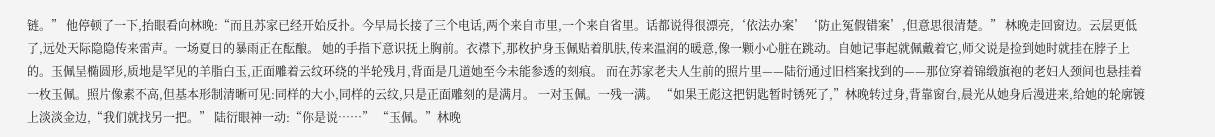链。” 他停顿了一下,抬眼看向林晚:“而且苏家已经开始反扑。今早局长接了三个电话,两个来自市里,一个来自省里。话都说得很漂亮,‘依法办案’‘防止冤假错案’,但意思很清楚。” 林晚走回窗边。云层更低了,远处天际隐隐传来雷声。一场夏日的暴雨正在酝酿。 她的手指下意识抚上胸前。衣襟下,那枚护身玉佩贴着肌肤,传来温润的暖意,像一颗小心脏在跳动。自她记事起就佩戴着它,师父说是捡到她时就挂在脖子上的。玉佩呈椭圆形,质地是罕见的羊脂白玉,正面雕着云纹环绕的半轮残月,背面是几道她至今未能参透的刻痕。 而在苏家老夫人生前的照片里——陆衍通过旧档案找到的——那位穿着锦缎旗袍的老妇人颈间也悬挂着一枚玉佩。照片像素不高,但基本形制清晰可见:同样的大小,同样的云纹,只是正面雕刻的是满月。 一对玉佩。一残一满。 “如果王彪这把钥匙暂时锈死了,”林晚转过身,背靠窗台,晨光从她身后漫进来,给她的轮廓镀上淡淡金边,“我们就找另一把。” 陆衍眼神一动:“你是说……” “玉佩。”林晚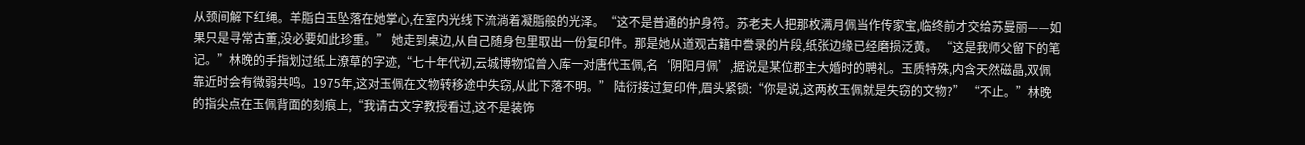从颈间解下红绳。羊脂白玉坠落在她掌心,在室内光线下流淌着凝脂般的光泽。“这不是普通的护身符。苏老夫人把那枚满月佩当作传家宝,临终前才交给苏曼丽——如果只是寻常古董,没必要如此珍重。” 她走到桌边,从自己随身包里取出一份复印件。那是她从道观古籍中誊录的片段,纸张边缘已经磨损泛黄。 “这是我师父留下的笔记。”林晚的手指划过纸上潦草的字迹,“七十年代初,云城博物馆曾入库一对唐代玉佩,名‘阴阳月佩’,据说是某位郡主大婚时的聘礼。玉质特殊,内含天然磁晶,双佩靠近时会有微弱共鸣。1975年,这对玉佩在文物转移途中失窃,从此下落不明。” 陆衍接过复印件,眉头紧锁:“你是说,这两枚玉佩就是失窃的文物?” “不止。”林晚的指尖点在玉佩背面的刻痕上,“我请古文字教授看过,这不是装饰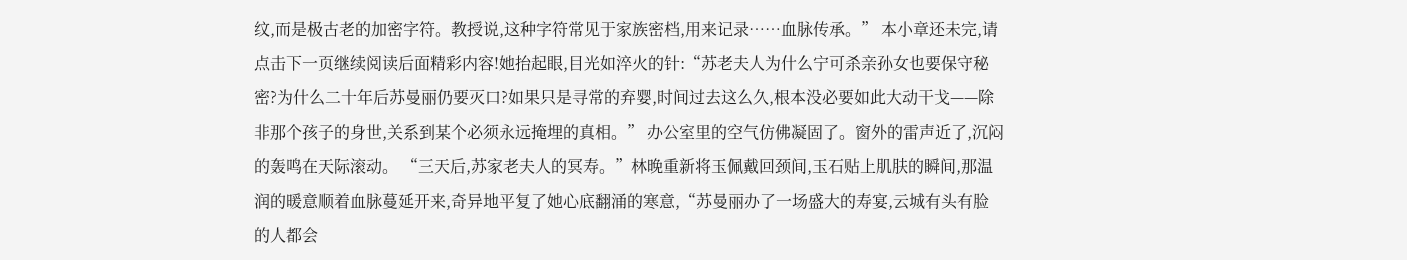纹,而是极古老的加密字符。教授说,这种字符常见于家族密档,用来记录……血脉传承。” 本小章还未完,请点击下一页继续阅读后面精彩内容!她抬起眼,目光如淬火的针:“苏老夫人为什么宁可杀亲孙女也要保守秘密?为什么二十年后苏曼丽仍要灭口?如果只是寻常的弃婴,时间过去这么久,根本没必要如此大动干戈——除非那个孩子的身世,关系到某个必须永远掩埋的真相。” 办公室里的空气仿佛凝固了。窗外的雷声近了,沉闷的轰鸣在天际滚动。 “三天后,苏家老夫人的冥寿。”林晚重新将玉佩戴回颈间,玉石贴上肌肤的瞬间,那温润的暖意顺着血脉蔓延开来,奇异地平复了她心底翻涌的寒意,“苏曼丽办了一场盛大的寿宴,云城有头有脸的人都会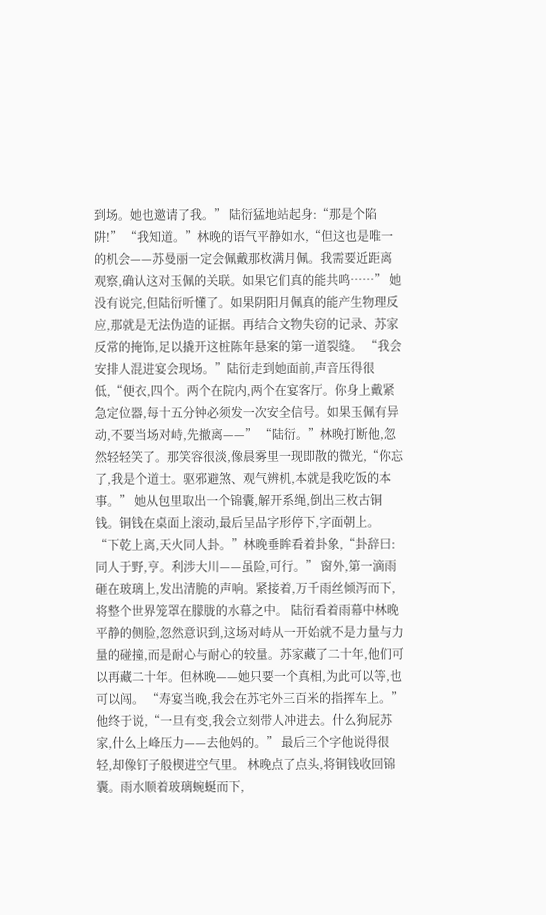到场。她也邀请了我。” 陆衍猛地站起身:“那是个陷阱!” “我知道。”林晚的语气平静如水,“但这也是唯一的机会——苏曼丽一定会佩戴那枚满月佩。我需要近距离观察,确认这对玉佩的关联。如果它们真的能共鸣……” 她没有说完,但陆衍听懂了。如果阴阳月佩真的能产生物理反应,那就是无法伪造的证据。再结合文物失窃的记录、苏家反常的掩饰,足以撬开这桩陈年悬案的第一道裂缝。 “我会安排人混进宴会现场。”陆衍走到她面前,声音压得很低,“便衣,四个。两个在院内,两个在宴客厅。你身上戴紧急定位器,每十五分钟必须发一次安全信号。如果玉佩有异动,不要当场对峙,先撤离——” “陆衍。”林晚打断他,忽然轻轻笑了。那笑容很淡,像晨雾里一现即散的微光,“你忘了,我是个道士。驱邪避煞、观气辨机,本就是我吃饭的本事。” 她从包里取出一个锦囊,解开系绳,倒出三枚古铜钱。铜钱在桌面上滚动,最后呈品字形停下,字面朝上。 “下乾上离,天火同人卦。”林晚垂眸看着卦象,“卦辞曰:同人于野,亨。利涉大川——虽险,可行。” 窗外,第一滴雨砸在玻璃上,发出清脆的声响。紧接着,万千雨丝倾泻而下,将整个世界笼罩在朦胧的水幕之中。 陆衍看着雨幕中林晚平静的侧脸,忽然意识到,这场对峙从一开始就不是力量与力量的碰撞,而是耐心与耐心的较量。苏家藏了二十年,他们可以再藏二十年。但林晚——她只要一个真相,为此可以等,也可以闯。 “寿宴当晚,我会在苏宅外三百米的指挥车上。”他终于说,“一旦有变,我会立刻带人冲进去。什么狗屁苏家,什么上峰压力——去他妈的。” 最后三个字他说得很轻,却像钉子般楔进空气里。 林晚点了点头,将铜钱收回锦囊。雨水顺着玻璃蜿蜒而下,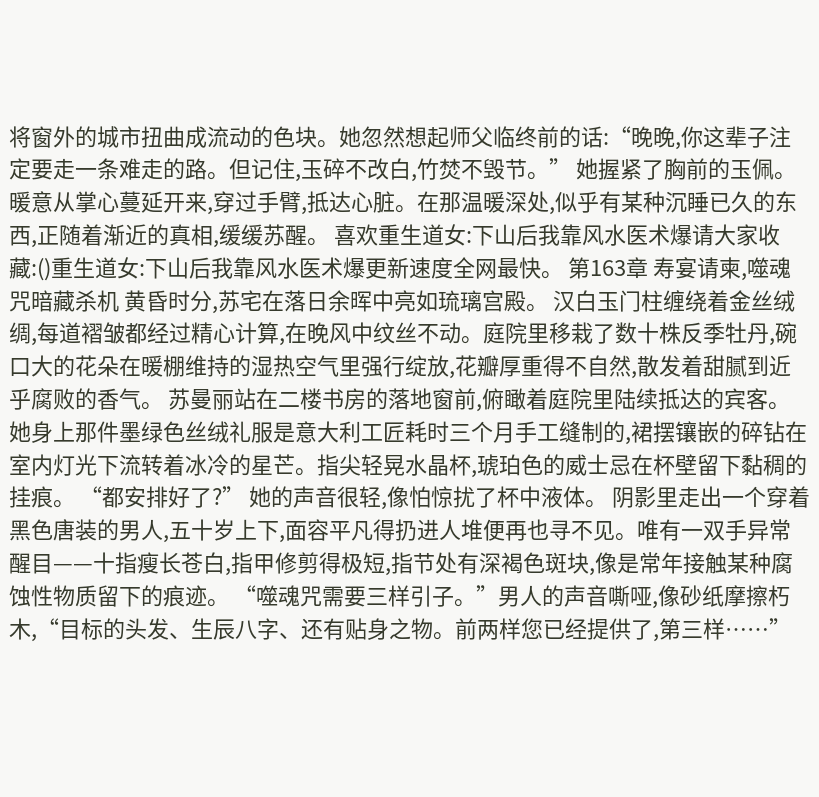将窗外的城市扭曲成流动的色块。她忽然想起师父临终前的话:“晚晚,你这辈子注定要走一条难走的路。但记住,玉碎不改白,竹焚不毁节。” 她握紧了胸前的玉佩。 暖意从掌心蔓延开来,穿过手臂,抵达心脏。在那温暖深处,似乎有某种沉睡已久的东西,正随着渐近的真相,缓缓苏醒。 喜欢重生道女:下山后我靠风水医术爆请大家收藏:()重生道女:下山后我靠风水医术爆更新速度全网最快。 第163章 寿宴请柬,噬魂咒暗藏杀机 黄昏时分,苏宅在落日余晖中亮如琉璃宫殿。 汉白玉门柱缠绕着金丝绒绸,每道褶皱都经过精心计算,在晚风中纹丝不动。庭院里移栽了数十株反季牡丹,碗口大的花朵在暖棚维持的湿热空气里强行绽放,花瓣厚重得不自然,散发着甜腻到近乎腐败的香气。 苏曼丽站在二楼书房的落地窗前,俯瞰着庭院里陆续抵达的宾客。她身上那件墨绿色丝绒礼服是意大利工匠耗时三个月手工缝制的,裙摆镶嵌的碎钻在室内灯光下流转着冰冷的星芒。指尖轻晃水晶杯,琥珀色的威士忌在杯壁留下黏稠的挂痕。 “都安排好了?” 她的声音很轻,像怕惊扰了杯中液体。 阴影里走出一个穿着黑色唐装的男人,五十岁上下,面容平凡得扔进人堆便再也寻不见。唯有一双手异常醒目——十指瘦长苍白,指甲修剪得极短,指节处有深褐色斑块,像是常年接触某种腐蚀性物质留下的痕迹。 “噬魂咒需要三样引子。”男人的声音嘶哑,像砂纸摩擦朽木,“目标的头发、生辰八字、还有贴身之物。前两样您已经提供了,第三样……”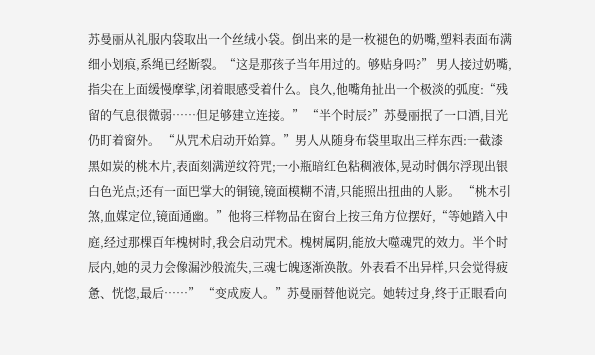苏曼丽从礼服内袋取出一个丝绒小袋。倒出来的是一枚褪色的奶嘴,塑料表面布满细小划痕,系绳已经断裂。“这是那孩子当年用过的。够贴身吗?” 男人接过奶嘴,指尖在上面缓慢摩挲,闭着眼感受着什么。良久,他嘴角扯出一个极淡的弧度:“残留的气息很微弱……但足够建立连接。” “半个时辰?”苏曼丽抿了一口酒,目光仍盯着窗外。 “从咒术启动开始算。”男人从随身布袋里取出三样东西:一截漆黑如炭的桃木片,表面刻满逆纹符咒;一小瓶暗红色粘稠液体,晃动时偶尔浮现出银白色光点;还有一面巴掌大的铜镜,镜面模糊不清,只能照出扭曲的人影。 “桃木引煞,血媒定位,镜面通幽。”他将三样物品在窗台上按三角方位摆好,“等她踏入中庭,经过那棵百年槐树时,我会启动咒术。槐树属阴,能放大噬魂咒的效力。半个时辰内,她的灵力会像漏沙般流失,三魂七魄逐渐涣散。外表看不出异样,只会觉得疲惫、恍惚,最后……” “变成废人。”苏曼丽替他说完。她转过身,终于正眼看向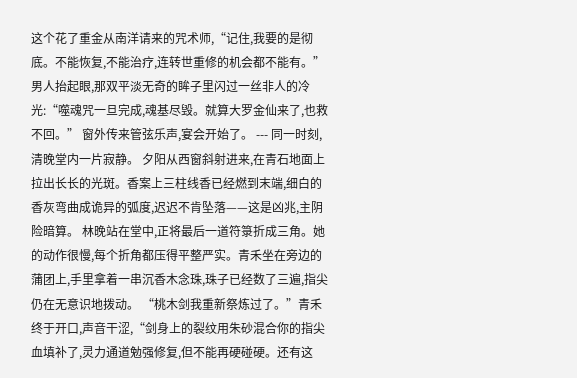这个花了重金从南洋请来的咒术师,“记住,我要的是彻底。不能恢复,不能治疗,连转世重修的机会都不能有。” 男人抬起眼,那双平淡无奇的眸子里闪过一丝非人的冷光:“噬魂咒一旦完成,魂基尽毁。就算大罗金仙来了,也救不回。” 窗外传来管弦乐声,宴会开始了。 --- 同一时刻,清晚堂内一片寂静。 夕阳从西窗斜射进来,在青石地面上拉出长长的光斑。香案上三柱线香已经燃到末端,细白的香灰弯曲成诡异的弧度,迟迟不肯坠落——这是凶兆,主阴险暗算。 林晚站在堂中,正将最后一道符箓折成三角。她的动作很慢,每个折角都压得平整严实。青禾坐在旁边的蒲团上,手里拿着一串沉香木念珠,珠子已经数了三遍,指尖仍在无意识地拨动。 “桃木剑我重新祭炼过了。”青禾终于开口,声音干涩,“剑身上的裂纹用朱砂混合你的指尖血填补了,灵力通道勉强修复,但不能再硬碰硬。还有这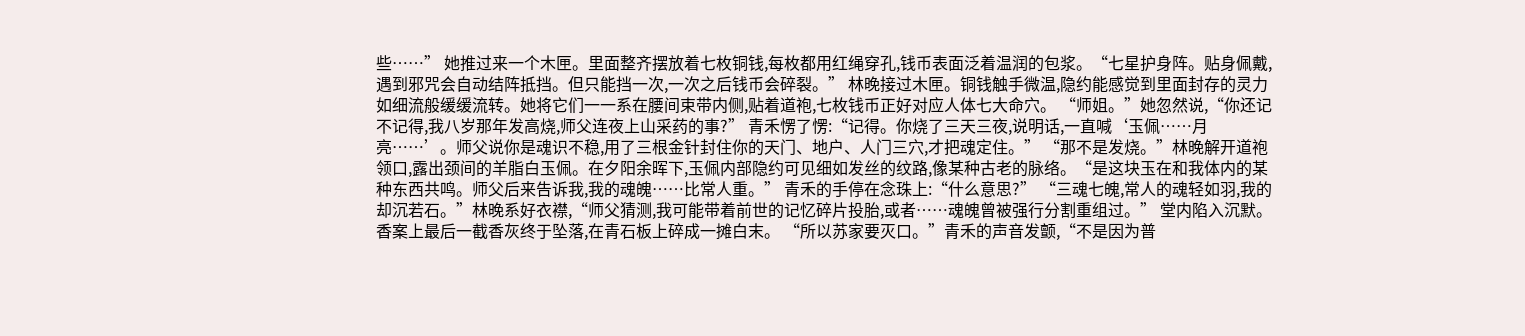些……” 她推过来一个木匣。里面整齐摆放着七枚铜钱,每枚都用红绳穿孔,钱币表面泛着温润的包浆。“七星护身阵。贴身佩戴,遇到邪咒会自动结阵抵挡。但只能挡一次,一次之后钱币会碎裂。” 林晚接过木匣。铜钱触手微温,隐约能感觉到里面封存的灵力如细流般缓缓流转。她将它们一一系在腰间束带内侧,贴着道袍,七枚钱币正好对应人体七大命穴。 “师姐。”她忽然说,“你还记不记得,我八岁那年发高烧,师父连夜上山采药的事?” 青禾愣了愣:“记得。你烧了三天三夜,说明话,一直喊‘玉佩……月亮……’。师父说你是魂识不稳,用了三根金针封住你的天门、地户、人门三穴,才把魂定住。” “那不是发烧。”林晚解开道袍领口,露出颈间的羊脂白玉佩。在夕阳余晖下,玉佩内部隐约可见细如发丝的纹路,像某种古老的脉络。“是这块玉在和我体内的某种东西共鸣。师父后来告诉我,我的魂魄……比常人重。” 青禾的手停在念珠上:“什么意思?” “三魂七魄,常人的魂轻如羽,我的却沉若石。”林晚系好衣襟,“师父猜测,我可能带着前世的记忆碎片投胎,或者……魂魄曾被强行分割重组过。” 堂内陷入沉默。香案上最后一截香灰终于坠落,在青石板上碎成一摊白末。 “所以苏家要灭口。”青禾的声音发颤,“不是因为普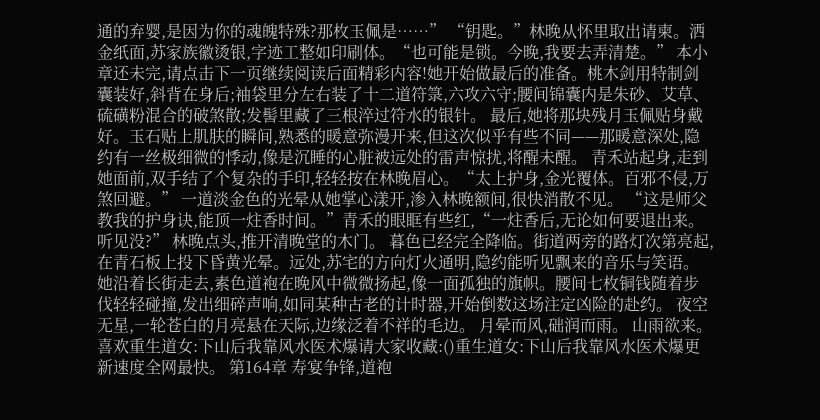通的弃婴,是因为你的魂魄特殊?那枚玉佩是……” “钥匙。”林晚从怀里取出请柬。洒金纸面,苏家族徽烫银,字迹工整如印刷体。“也可能是锁。今晚,我要去弄清楚。” 本小章还未完,请点击下一页继续阅读后面精彩内容!她开始做最后的准备。桃木剑用特制剑囊装好,斜背在身后;袖袋里分左右装了十二道符箓,六攻六守;腰间锦囊内是朱砂、艾草、硫磺粉混合的破煞散;发髻里藏了三根淬过符水的银针。 最后,她将那块残月玉佩贴身戴好。玉石贴上肌肤的瞬间,熟悉的暖意弥漫开来,但这次似乎有些不同——那暖意深处,隐约有一丝极细微的悸动,像是沉睡的心脏被远处的雷声惊扰,将醒未醒。 青禾站起身,走到她面前,双手结了个复杂的手印,轻轻按在林晚眉心。“太上护身,金光覆体。百邪不侵,万煞回避。” 一道淡金色的光晕从她掌心漾开,渗入林晚额间,很快消散不见。 “这是师父教我的护身诀,能顶一炷香时间。”青禾的眼眶有些红,“一炷香后,无论如何要退出来。听见没?” 林晚点头,推开清晚堂的木门。 暮色已经完全降临。街道两旁的路灯次第亮起,在青石板上投下昏黄光晕。远处,苏宅的方向灯火通明,隐约能听见飘来的音乐与笑语。 她沿着长街走去,素色道袍在晚风中微微扬起,像一面孤独的旗帜。腰间七枚铜钱随着步伐轻轻碰撞,发出细碎声响,如同某种古老的计时器,开始倒数这场注定凶险的赴约。 夜空无星,一轮苍白的月亮悬在天际,边缘泛着不祥的毛边。 月晕而风,础润而雨。 山雨欲来。 喜欢重生道女:下山后我靠风水医术爆请大家收藏:()重生道女:下山后我靠风水医术爆更新速度全网最快。 第164章 寿宴争锋,道袍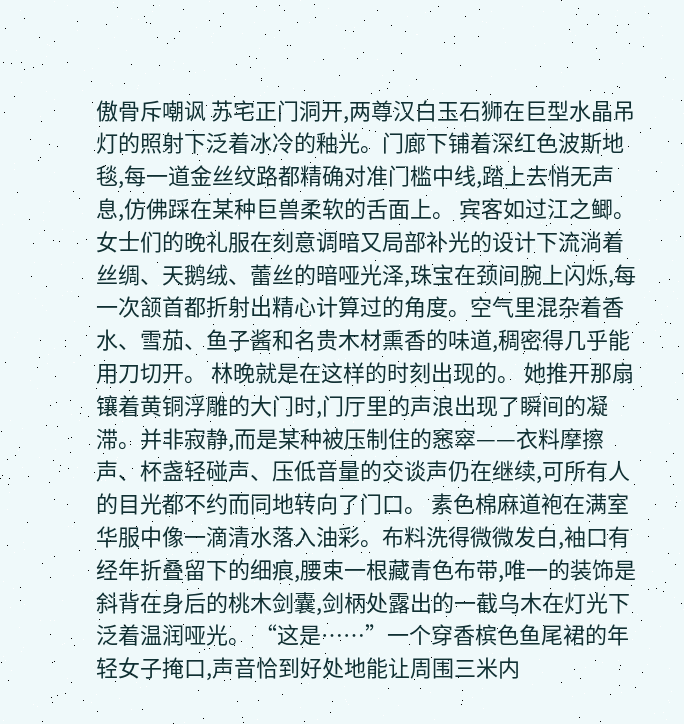傲骨斥嘲讽 苏宅正门洞开,两尊汉白玉石狮在巨型水晶吊灯的照射下泛着冰冷的釉光。门廊下铺着深红色波斯地毯,每一道金丝纹路都精确对准门槛中线,踏上去悄无声息,仿佛踩在某种巨兽柔软的舌面上。 宾客如过江之鲫。女士们的晚礼服在刻意调暗又局部补光的设计下流淌着丝绸、天鹅绒、蕾丝的暗哑光泽,珠宝在颈间腕上闪烁,每一次颔首都折射出精心计算过的角度。空气里混杂着香水、雪茄、鱼子酱和名贵木材熏香的味道,稠密得几乎能用刀切开。 林晚就是在这样的时刻出现的。 她推开那扇镶着黄铜浮雕的大门时,门厅里的声浪出现了瞬间的凝滞。并非寂静,而是某种被压制住的窸窣——衣料摩擦声、杯盏轻碰声、压低音量的交谈声仍在继续,可所有人的目光都不约而同地转向了门口。 素色棉麻道袍在满室华服中像一滴清水落入油彩。布料洗得微微发白,袖口有经年折叠留下的细痕,腰束一根藏青色布带,唯一的装饰是斜背在身后的桃木剑囊,剑柄处露出的一截乌木在灯光下泛着温润哑光。 “这是……”一个穿香槟色鱼尾裙的年轻女子掩口,声音恰到好处地能让周围三米内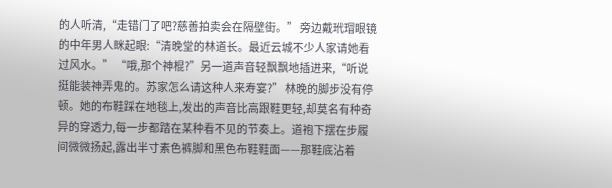的人听清,“走错门了吧?慈善拍卖会在隔壁街。” 旁边戴玳瑁眼镜的中年男人眯起眼:“清晚堂的林道长。最近云城不少人家请她看过风水。” “哦,那个神棍?”另一道声音轻飘飘地插进来,“听说挺能装神弄鬼的。苏家怎么请这种人来寿宴?” 林晚的脚步没有停顿。她的布鞋踩在地毯上,发出的声音比高跟鞋更轻,却莫名有种奇异的穿透力,每一步都踏在某种看不见的节奏上。道袍下摆在步履间微微扬起,露出半寸素色裤脚和黑色布鞋鞋面——那鞋底沾着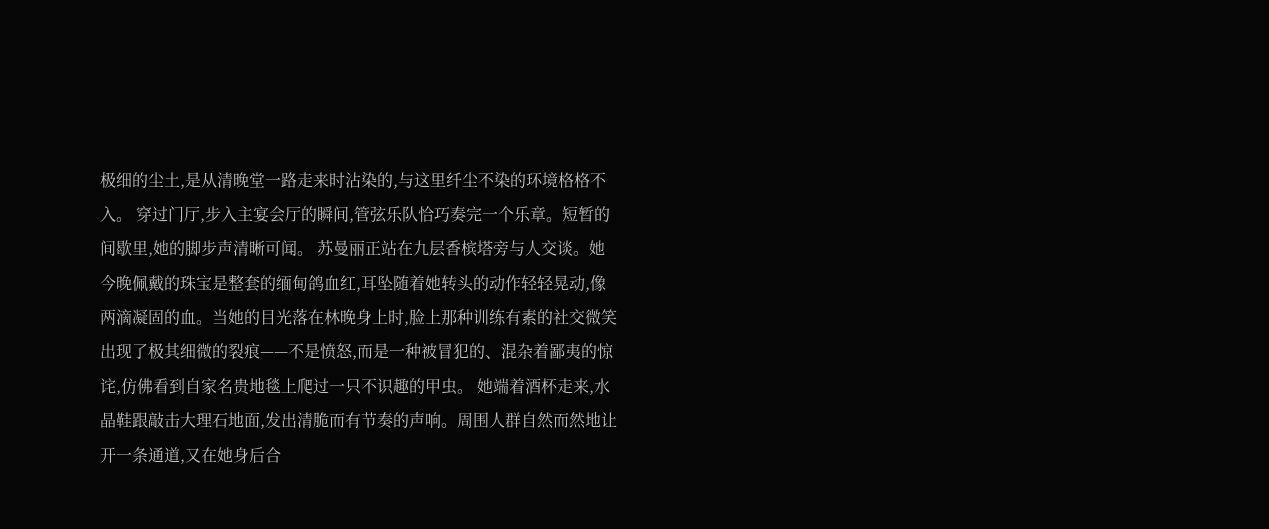极细的尘土,是从清晚堂一路走来时沾染的,与这里纤尘不染的环境格格不入。 穿过门厅,步入主宴会厅的瞬间,管弦乐队恰巧奏完一个乐章。短暂的间歇里,她的脚步声清晰可闻。 苏曼丽正站在九层香槟塔旁与人交谈。她今晚佩戴的珠宝是整套的缅甸鸽血红,耳坠随着她转头的动作轻轻晃动,像两滴凝固的血。当她的目光落在林晚身上时,脸上那种训练有素的社交微笑出现了极其细微的裂痕——不是愤怒,而是一种被冒犯的、混杂着鄙夷的惊诧,仿佛看到自家名贵地毯上爬过一只不识趣的甲虫。 她端着酒杯走来,水晶鞋跟敲击大理石地面,发出清脆而有节奏的声响。周围人群自然而然地让开一条通道,又在她身后合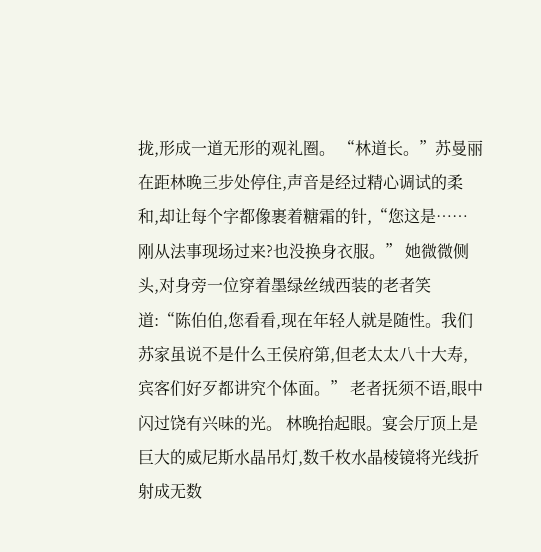拢,形成一道无形的观礼圈。 “林道长。”苏曼丽在距林晚三步处停住,声音是经过精心调试的柔和,却让每个字都像裹着糖霜的针,“您这是……刚从法事现场过来?也没换身衣服。” 她微微侧头,对身旁一位穿着墨绿丝绒西装的老者笑道:“陈伯伯,您看看,现在年轻人就是随性。我们苏家虽说不是什么王侯府第,但老太太八十大寿,宾客们好歹都讲究个体面。” 老者抚须不语,眼中闪过饶有兴味的光。 林晚抬起眼。宴会厅顶上是巨大的威尼斯水晶吊灯,数千枚水晶棱镜将光线折射成无数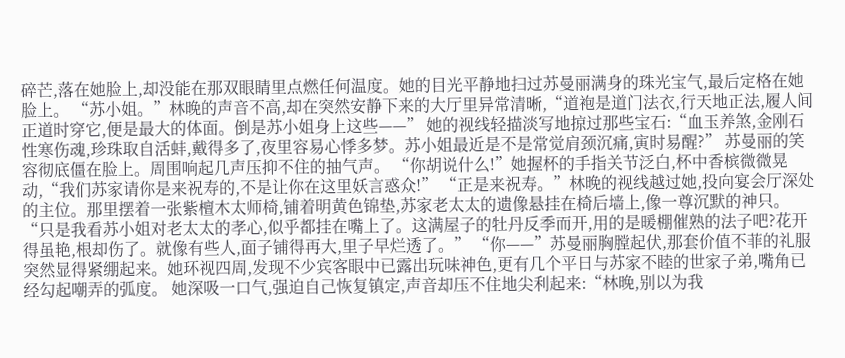碎芒,落在她脸上,却没能在那双眼睛里点燃任何温度。她的目光平静地扫过苏曼丽满身的珠光宝气,最后定格在她脸上。 “苏小姐。”林晚的声音不高,却在突然安静下来的大厅里异常清晰,“道袍是道门法衣,行天地正法,履人间正道时穿它,便是最大的体面。倒是苏小姐身上这些——” 她的视线轻描淡写地掠过那些宝石:“血玉养煞,金刚石性寒伤魂,珍珠取自活蚌,戴得多了,夜里容易心悸多梦。苏小姐最近是不是常觉肩颈沉痛,寅时易醒?” 苏曼丽的笑容彻底僵在脸上。周围响起几声压抑不住的抽气声。 “你胡说什么!”她握杯的手指关节泛白,杯中香槟微微晃动,“我们苏家请你是来祝寿的,不是让你在这里妖言惑众!” “正是来祝寿。”林晚的视线越过她,投向宴会厅深处的主位。那里摆着一张紫檀木太师椅,铺着明黄色锦垫,苏家老太太的遗像悬挂在椅后墙上,像一尊沉默的神只。“只是我看苏小姐对老太太的孝心,似乎都挂在嘴上了。这满屋子的牡丹反季而开,用的是暖棚催熟的法子吧?花开得虽艳,根却伤了。就像有些人,面子铺得再大,里子早烂透了。” “你——”苏曼丽胸膛起伏,那套价值不菲的礼服突然显得紧绷起来。她环视四周,发现不少宾客眼中已露出玩味神色,更有几个平日与苏家不睦的世家子弟,嘴角已经勾起嘲弄的弧度。 她深吸一口气,强迫自己恢复镇定,声音却压不住地尖利起来:“林晚,别以为我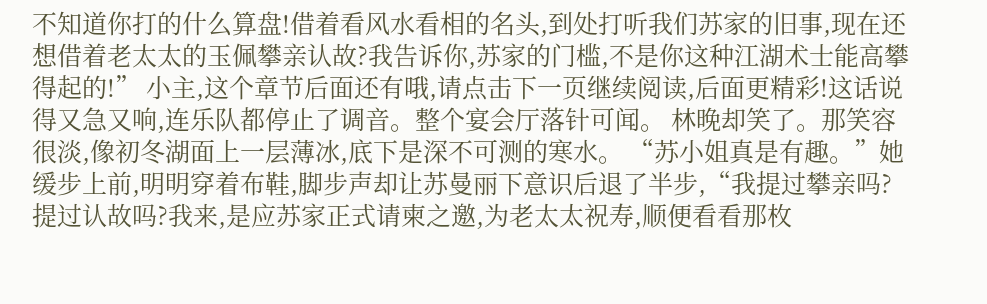不知道你打的什么算盘!借着看风水看相的名头,到处打听我们苏家的旧事,现在还想借着老太太的玉佩攀亲认故?我告诉你,苏家的门槛,不是你这种江湖术士能高攀得起的!” 小主,这个章节后面还有哦,请点击下一页继续阅读,后面更精彩!这话说得又急又响,连乐队都停止了调音。整个宴会厅落针可闻。 林晚却笑了。那笑容很淡,像初冬湖面上一层薄冰,底下是深不可测的寒水。 “苏小姐真是有趣。”她缓步上前,明明穿着布鞋,脚步声却让苏曼丽下意识后退了半步,“我提过攀亲吗?提过认故吗?我来,是应苏家正式请柬之邀,为老太太祝寿,顺便看看那枚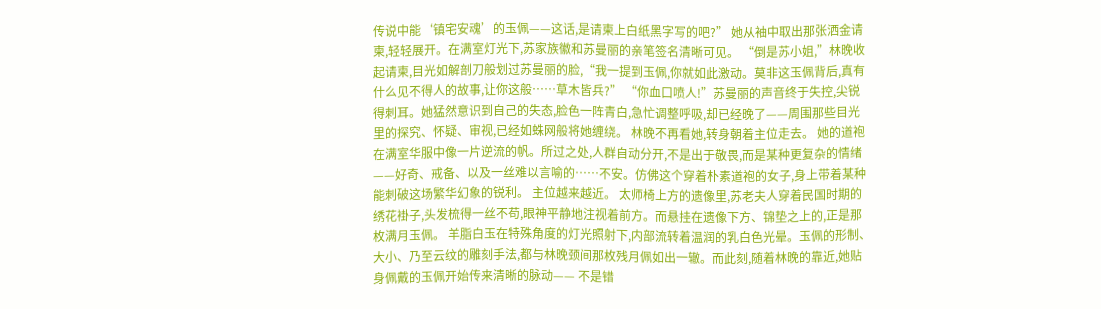传说中能‘镇宅安魂’的玉佩——这话,是请柬上白纸黑字写的吧?” 她从袖中取出那张洒金请柬,轻轻展开。在满室灯光下,苏家族徽和苏曼丽的亲笔签名清晰可见。 “倒是苏小姐,”林晚收起请柬,目光如解剖刀般划过苏曼丽的脸,“我一提到玉佩,你就如此激动。莫非这玉佩背后,真有什么见不得人的故事,让你这般……草木皆兵?” “你血口喷人!”苏曼丽的声音终于失控,尖锐得刺耳。她猛然意识到自己的失态,脸色一阵青白,急忙调整呼吸,却已经晚了——周围那些目光里的探究、怀疑、审视,已经如蛛网般将她缠绕。 林晚不再看她,转身朝着主位走去。 她的道袍在满室华服中像一片逆流的帆。所过之处,人群自动分开,不是出于敬畏,而是某种更复杂的情绪——好奇、戒备、以及一丝难以言喻的……不安。仿佛这个穿着朴素道袍的女子,身上带着某种能刺破这场繁华幻象的锐利。 主位越来越近。 太师椅上方的遗像里,苏老夫人穿着民国时期的绣花褂子,头发梳得一丝不苟,眼神平静地注视着前方。而悬挂在遗像下方、锦垫之上的,正是那枚满月玉佩。 羊脂白玉在特殊角度的灯光照射下,内部流转着温润的乳白色光晕。玉佩的形制、大小、乃至云纹的雕刻手法,都与林晚颈间那枚残月佩如出一辙。而此刻,随着林晚的靠近,她贴身佩戴的玉佩开始传来清晰的脉动—— 不是错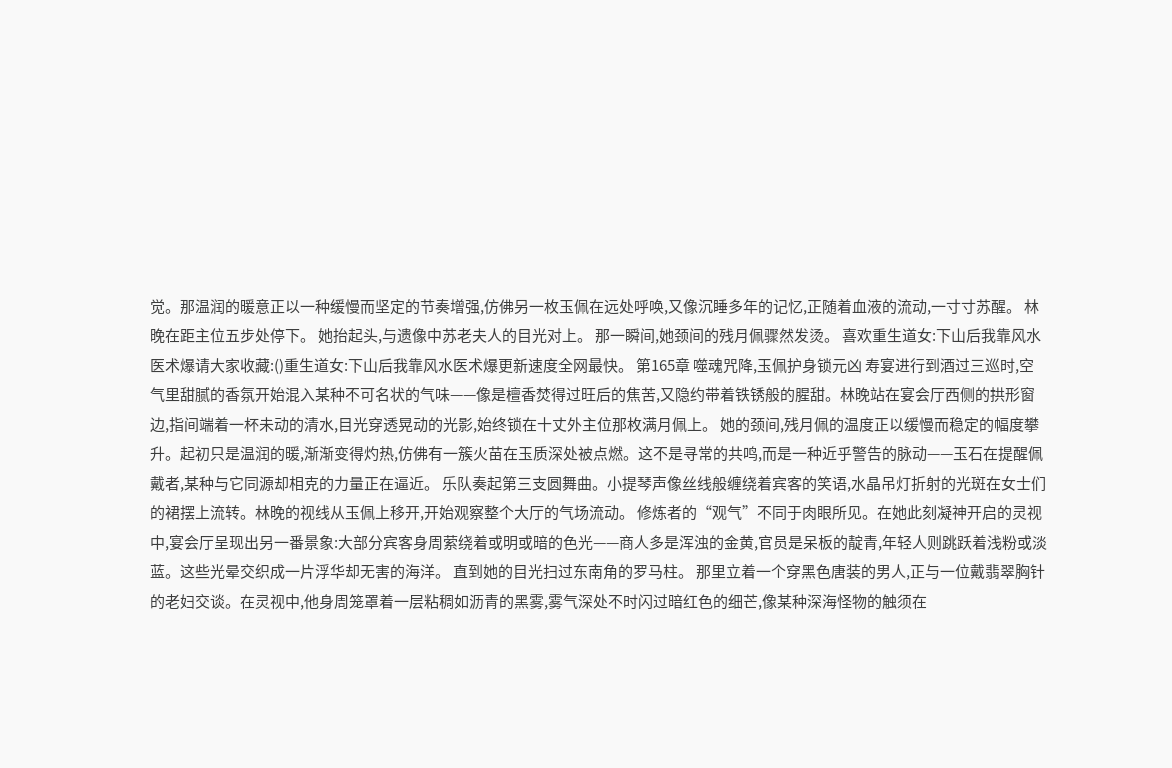觉。那温润的暖意正以一种缓慢而坚定的节奏增强,仿佛另一枚玉佩在远处呼唤,又像沉睡多年的记忆,正随着血液的流动,一寸寸苏醒。 林晚在距主位五步处停下。 她抬起头,与遗像中苏老夫人的目光对上。 那一瞬间,她颈间的残月佩骤然发烫。 喜欢重生道女:下山后我靠风水医术爆请大家收藏:()重生道女:下山后我靠风水医术爆更新速度全网最快。 第165章 噬魂咒降,玉佩护身锁元凶 寿宴进行到酒过三巡时,空气里甜腻的香氛开始混入某种不可名状的气味——像是檀香焚得过旺后的焦苦,又隐约带着铁锈般的腥甜。林晚站在宴会厅西侧的拱形窗边,指间端着一杯未动的清水,目光穿透晃动的光影,始终锁在十丈外主位那枚满月佩上。 她的颈间,残月佩的温度正以缓慢而稳定的幅度攀升。起初只是温润的暖,渐渐变得灼热,仿佛有一簇火苗在玉质深处被点燃。这不是寻常的共鸣,而是一种近乎警告的脉动——玉石在提醒佩戴者,某种与它同源却相克的力量正在逼近。 乐队奏起第三支圆舞曲。小提琴声像丝线般缠绕着宾客的笑语,水晶吊灯折射的光斑在女士们的裙摆上流转。林晚的视线从玉佩上移开,开始观察整个大厅的气场流动。 修炼者的“观气”不同于肉眼所见。在她此刻凝神开启的灵视中,宴会厅呈现出另一番景象:大部分宾客身周萦绕着或明或暗的色光——商人多是浑浊的金黄,官员是呆板的靛青,年轻人则跳跃着浅粉或淡蓝。这些光晕交织成一片浮华却无害的海洋。 直到她的目光扫过东南角的罗马柱。 那里立着一个穿黑色唐装的男人,正与一位戴翡翠胸针的老妇交谈。在灵视中,他身周笼罩着一层粘稠如沥青的黑雾,雾气深处不时闪过暗红色的细芒,像某种深海怪物的触须在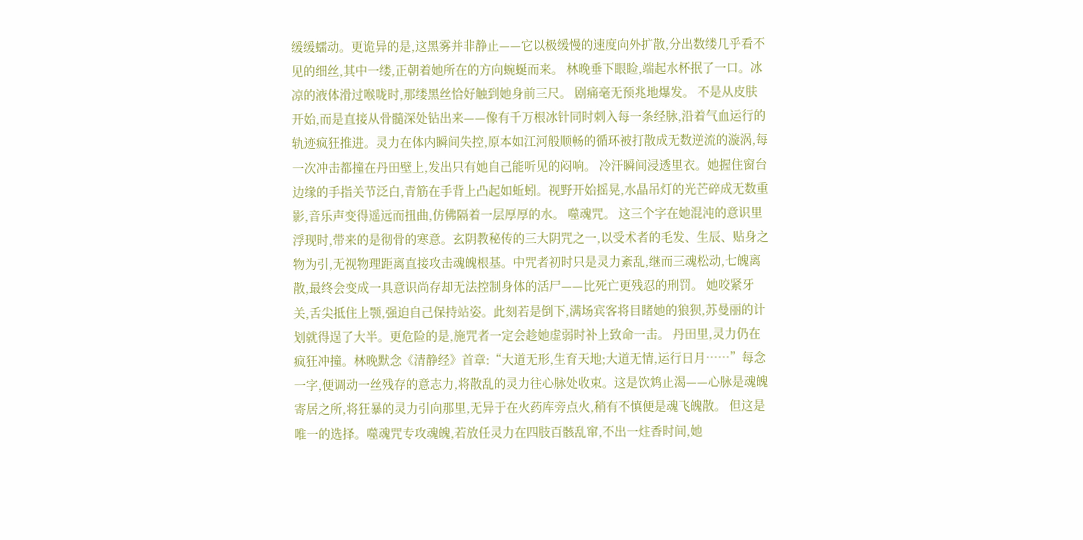缓缓蠕动。更诡异的是,这黑雾并非静止——它以极缓慢的速度向外扩散,分出数缕几乎看不见的细丝,其中一缕,正朝着她所在的方向蜿蜒而来。 林晚垂下眼睑,端起水杯抿了一口。冰凉的液体滑过喉咙时,那缕黑丝恰好触到她身前三尺。 剧痛毫无预兆地爆发。 不是从皮肤开始,而是直接从骨髓深处钻出来——像有千万根冰针同时刺入每一条经脉,沿着气血运行的轨迹疯狂推进。灵力在体内瞬间失控,原本如江河般顺畅的循环被打散成无数逆流的漩涡,每一次冲击都撞在丹田壁上,发出只有她自己能听见的闷响。 冷汗瞬间浸透里衣。她握住窗台边缘的手指关节泛白,青筋在手背上凸起如蚯蚓。视野开始摇晃,水晶吊灯的光芒碎成无数重影,音乐声变得遥远而扭曲,仿佛隔着一层厚厚的水。 噬魂咒。 这三个字在她混沌的意识里浮现时,带来的是彻骨的寒意。玄阴教秘传的三大阴咒之一,以受术者的毛发、生辰、贴身之物为引,无视物理距离直接攻击魂魄根基。中咒者初时只是灵力紊乱,继而三魂松动,七魄离散,最终会变成一具意识尚存却无法控制身体的活尸——比死亡更残忍的刑罚。 她咬紧牙关,舌尖抵住上颚,强迫自己保持站姿。此刻若是倒下,满场宾客将目睹她的狼狈,苏曼丽的计划就得逞了大半。更危险的是,施咒者一定会趁她虚弱时补上致命一击。 丹田里,灵力仍在疯狂冲撞。林晚默念《清静经》首章:“大道无形,生育天地;大道无情,运行日月……”每念一字,便调动一丝残存的意志力,将散乱的灵力往心脉处收束。这是饮鸩止渴——心脉是魂魄寄居之所,将狂暴的灵力引向那里,无异于在火药库旁点火,稍有不慎便是魂飞魄散。 但这是唯一的选择。噬魂咒专攻魂魄,若放任灵力在四肢百骸乱窜,不出一炷香时间,她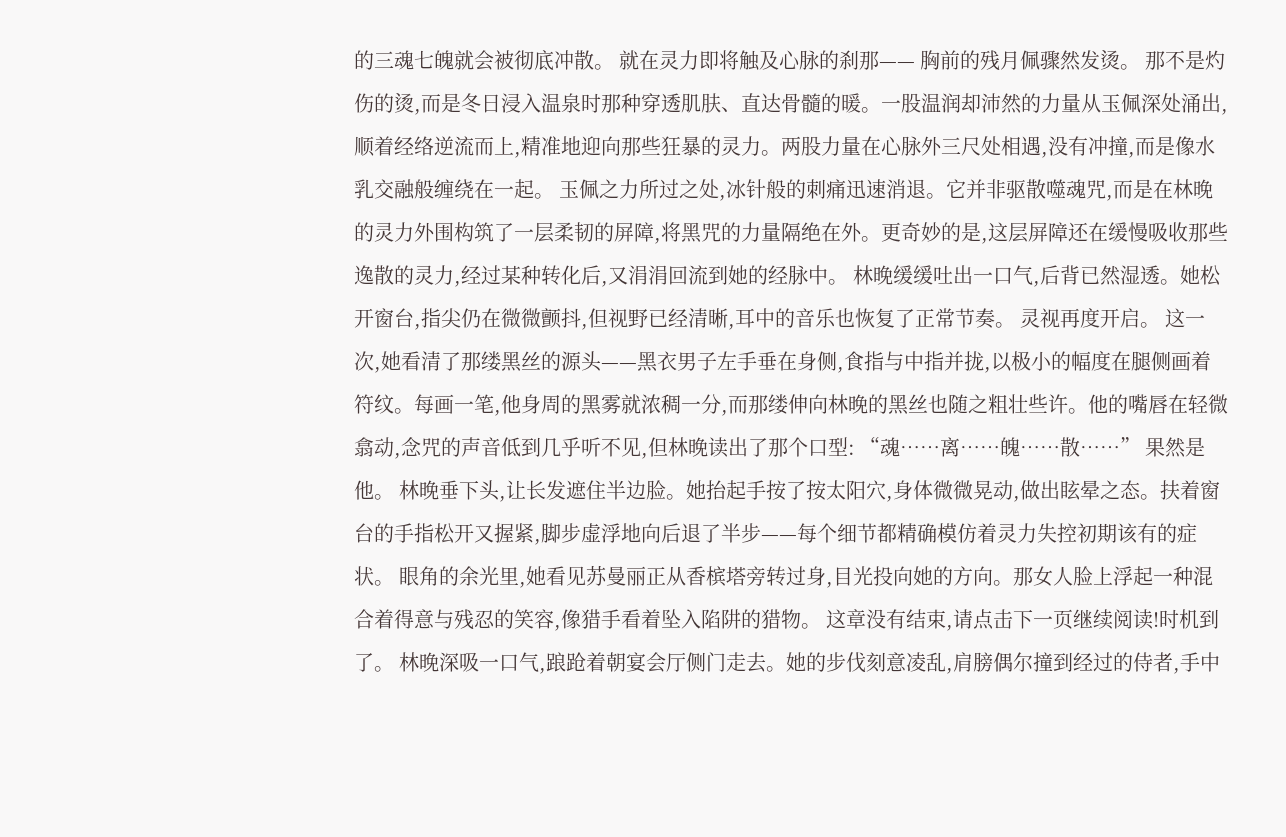的三魂七魄就会被彻底冲散。 就在灵力即将触及心脉的刹那—— 胸前的残月佩骤然发烫。 那不是灼伤的烫,而是冬日浸入温泉时那种穿透肌肤、直达骨髓的暖。一股温润却沛然的力量从玉佩深处涌出,顺着经络逆流而上,精准地迎向那些狂暴的灵力。两股力量在心脉外三尺处相遇,没有冲撞,而是像水乳交融般缠绕在一起。 玉佩之力所过之处,冰针般的刺痛迅速消退。它并非驱散噬魂咒,而是在林晚的灵力外围构筑了一层柔韧的屏障,将黑咒的力量隔绝在外。更奇妙的是,这层屏障还在缓慢吸收那些逸散的灵力,经过某种转化后,又涓涓回流到她的经脉中。 林晚缓缓吐出一口气,后背已然湿透。她松开窗台,指尖仍在微微颤抖,但视野已经清晰,耳中的音乐也恢复了正常节奏。 灵视再度开启。 这一次,她看清了那缕黑丝的源头——黑衣男子左手垂在身侧,食指与中指并拢,以极小的幅度在腿侧画着符纹。每画一笔,他身周的黑雾就浓稠一分,而那缕伸向林晚的黑丝也随之粗壮些许。他的嘴唇在轻微翕动,念咒的声音低到几乎听不见,但林晚读出了那个口型: “魂……离……魄……散……” 果然是他。 林晚垂下头,让长发遮住半边脸。她抬起手按了按太阳穴,身体微微晃动,做出眩晕之态。扶着窗台的手指松开又握紧,脚步虚浮地向后退了半步——每个细节都精确模仿着灵力失控初期该有的症状。 眼角的余光里,她看见苏曼丽正从香槟塔旁转过身,目光投向她的方向。那女人脸上浮起一种混合着得意与残忍的笑容,像猎手看着坠入陷阱的猎物。 这章没有结束,请点击下一页继续阅读!时机到了。 林晚深吸一口气,踉跄着朝宴会厅侧门走去。她的步伐刻意凌乱,肩膀偶尔撞到经过的侍者,手中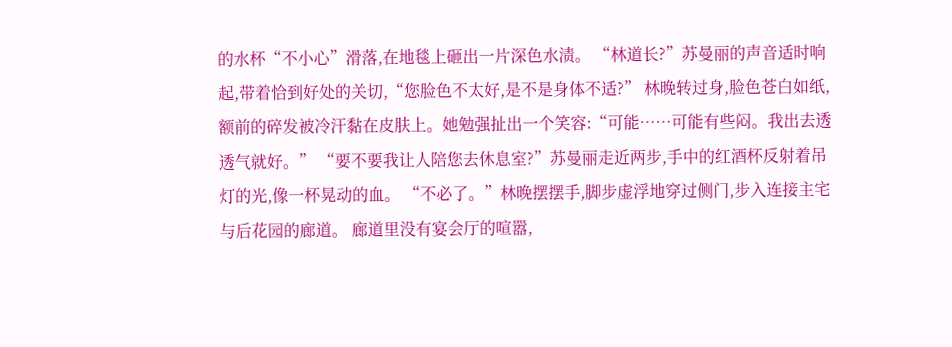的水杯“不小心”滑落,在地毯上砸出一片深色水渍。 “林道长?”苏曼丽的声音适时响起,带着恰到好处的关切,“您脸色不太好,是不是身体不适?” 林晚转过身,脸色苍白如纸,额前的碎发被冷汗黏在皮肤上。她勉强扯出一个笑容:“可能……可能有些闷。我出去透透气就好。” “要不要我让人陪您去休息室?”苏曼丽走近两步,手中的红酒杯反射着吊灯的光,像一杯晃动的血。 “不必了。”林晚摆摆手,脚步虚浮地穿过侧门,步入连接主宅与后花园的廊道。 廊道里没有宴会厅的喧嚣,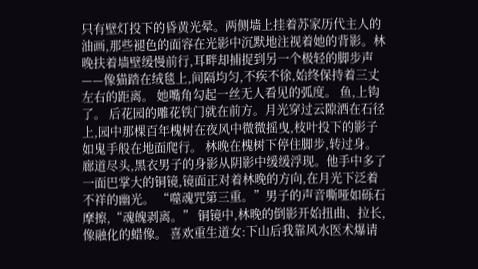只有壁灯投下的昏黄光晕。两侧墙上挂着苏家历代主人的油画,那些褪色的面容在光影中沉默地注视着她的背影。林晚扶着墙壁缓慢前行,耳畔却捕捉到另一个极轻的脚步声——像猫踏在绒毯上,间隔均匀,不疾不徐,始终保持着三丈左右的距离。 她嘴角勾起一丝无人看见的弧度。 鱼,上钩了。 后花园的雕花铁门就在前方。月光穿过云隙洒在石径上,园中那棵百年槐树在夜风中微微摇曳,枝叶投下的影子如鬼手般在地面爬行。 林晚在槐树下停住脚步,转过身。 廊道尽头,黑衣男子的身影从阴影中缓缓浮现。他手中多了一面巴掌大的铜镜,镜面正对着林晚的方向,在月光下泛着不祥的幽光。 “噬魂咒第三重。”男子的声音嘶哑如砾石摩擦,“魂魄剥离。” 铜镜中,林晚的倒影开始扭曲、拉长,像融化的蜡像。 喜欢重生道女:下山后我靠风水医术爆请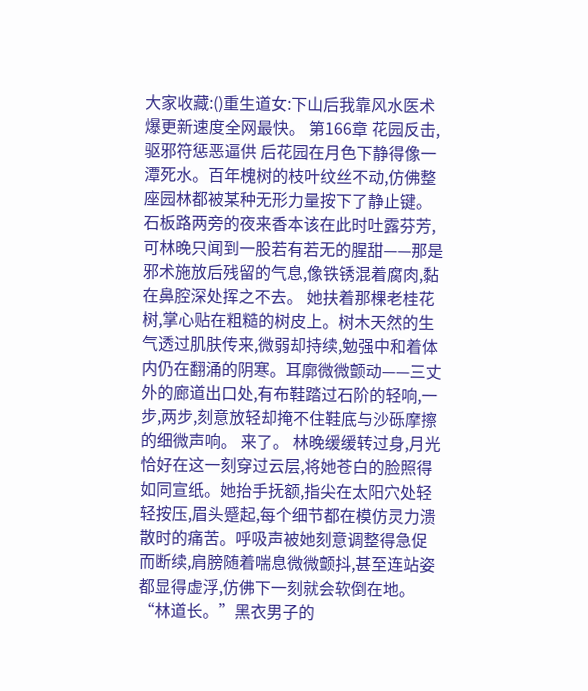大家收藏:()重生道女:下山后我靠风水医术爆更新速度全网最快。 第166章 花园反击,驱邪符惩恶逼供 后花园在月色下静得像一潭死水。百年槐树的枝叶纹丝不动,仿佛整座园林都被某种无形力量按下了静止键。石板路两旁的夜来香本该在此时吐露芬芳,可林晚只闻到一股若有若无的腥甜——那是邪术施放后残留的气息,像铁锈混着腐肉,黏在鼻腔深处挥之不去。 她扶着那棵老桂花树,掌心贴在粗糙的树皮上。树木天然的生气透过肌肤传来,微弱却持续,勉强中和着体内仍在翻涌的阴寒。耳廓微微颤动——三丈外的廊道出口处,有布鞋踏过石阶的轻响,一步,两步,刻意放轻却掩不住鞋底与沙砾摩擦的细微声响。 来了。 林晚缓缓转过身,月光恰好在这一刻穿过云层,将她苍白的脸照得如同宣纸。她抬手抚额,指尖在太阳穴处轻轻按压,眉头蹙起,每个细节都在模仿灵力溃散时的痛苦。呼吸声被她刻意调整得急促而断续,肩膀随着喘息微微颤抖,甚至连站姿都显得虚浮,仿佛下一刻就会软倒在地。 “林道长。”黑衣男子的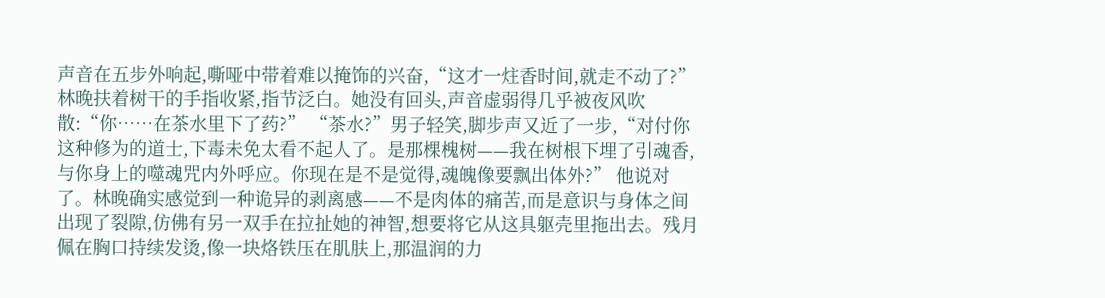声音在五步外响起,嘶哑中带着难以掩饰的兴奋,“这才一炷香时间,就走不动了?” 林晚扶着树干的手指收紧,指节泛白。她没有回头,声音虚弱得几乎被夜风吹散:“你……在茶水里下了药?” “茶水?”男子轻笑,脚步声又近了一步,“对付你这种修为的道士,下毒未免太看不起人了。是那棵槐树——我在树根下埋了引魂香,与你身上的噬魂咒内外呼应。你现在是不是觉得,魂魄像要飘出体外?” 他说对了。林晚确实感觉到一种诡异的剥离感——不是肉体的痛苦,而是意识与身体之间出现了裂隙,仿佛有另一双手在拉扯她的神智,想要将它从这具躯壳里拖出去。残月佩在胸口持续发烫,像一块烙铁压在肌肤上,那温润的力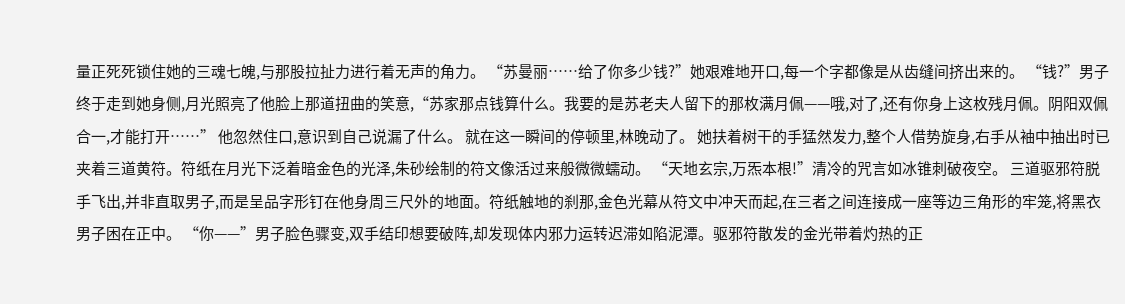量正死死锁住她的三魂七魄,与那股拉扯力进行着无声的角力。 “苏曼丽……给了你多少钱?”她艰难地开口,每一个字都像是从齿缝间挤出来的。 “钱?”男子终于走到她身侧,月光照亮了他脸上那道扭曲的笑意,“苏家那点钱算什么。我要的是苏老夫人留下的那枚满月佩——哦,对了,还有你身上这枚残月佩。阴阳双佩合一,才能打开……” 他忽然住口,意识到自己说漏了什么。 就在这一瞬间的停顿里,林晚动了。 她扶着树干的手猛然发力,整个人借势旋身,右手从袖中抽出时已夹着三道黄符。符纸在月光下泛着暗金色的光泽,朱砂绘制的符文像活过来般微微蠕动。 “天地玄宗,万炁本根!”清冷的咒言如冰锥刺破夜空。 三道驱邪符脱手飞出,并非直取男子,而是呈品字形钉在他身周三尺外的地面。符纸触地的刹那,金色光幕从符文中冲天而起,在三者之间连接成一座等边三角形的牢笼,将黑衣男子困在正中。 “你——”男子脸色骤变,双手结印想要破阵,却发现体内邪力运转迟滞如陷泥潭。驱邪符散发的金光带着灼热的正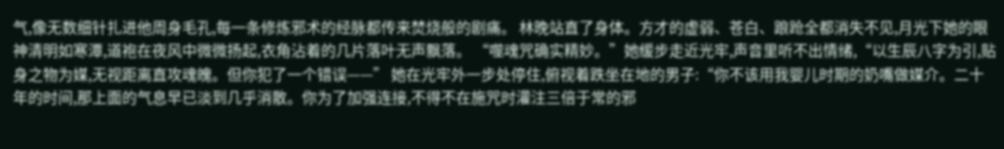气,像无数细针扎进他周身毛孔,每一条修炼邪术的经脉都传来焚烧般的剧痛。 林晚站直了身体。方才的虚弱、苍白、踉跄全都消失不见,月光下她的眼神清明如寒潭,道袍在夜风中微微扬起,衣角沾着的几片落叶无声飘落。 “噬魂咒确实精妙。”她缓步走近光牢,声音里听不出情绪,“以生辰八字为引,贴身之物为媒,无视距离直攻魂魄。但你犯了一个错误——” 她在光牢外一步处停住,俯视着跌坐在地的男子:“你不该用我婴儿时期的奶嘴做媒介。二十年的时间,那上面的气息早已淡到几乎消散。你为了加强连接,不得不在施咒时灌注三倍于常的邪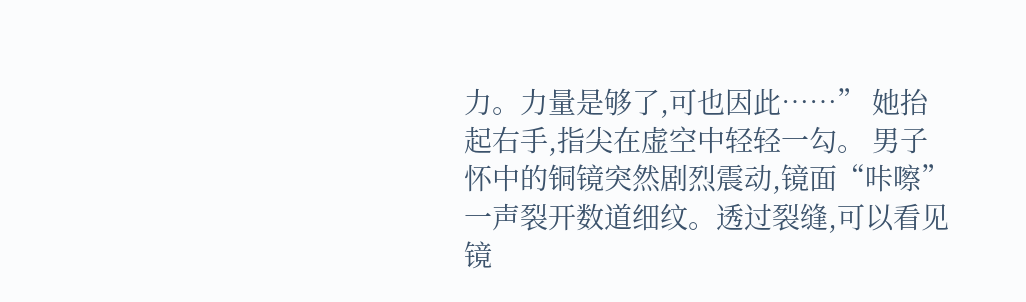力。力量是够了,可也因此……” 她抬起右手,指尖在虚空中轻轻一勾。 男子怀中的铜镜突然剧烈震动,镜面“咔嚓”一声裂开数道细纹。透过裂缝,可以看见镜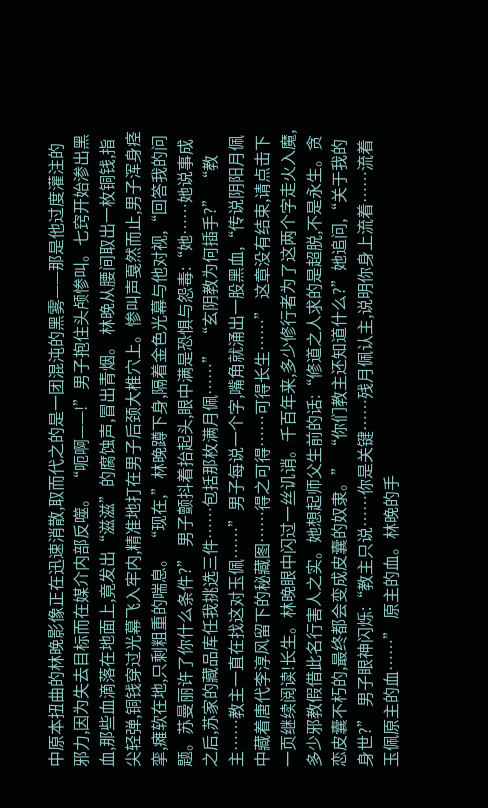中原本扭曲的林晚影像正在迅速消散,取而代之的是一团混沌的黑雾——那是他过度灌注的邪力,因为失去目标而在媒介内部反噬。 “呃啊——!”男子抱住头颅惨叫。七窍开始渗出黑血,那些血滴落在地面上,竟发出“滋滋”的腐蚀声,冒出青烟。 林晚从腰间取出一枚铜钱,指尖轻弹,铜钱穿过光幕飞入牢内,精准地打在男子后颈大椎穴上。惨叫声戛然而止,男子浑身痉挛,瘫软在地,只剩粗重的喘息。 “现在,”林晚蹲下身,隔着金色光幕与他对视,“回答我的问题。苏曼丽许了你什么条件?” 男子颤抖着抬起头,眼中满是恐惧与怨毒:“她……她说事成之后,苏家的藏品库任我挑选三件……包括那枚满月佩……” “玄阴教为何插手?” “教主……教主一直在找这对玉佩……”男子每说一个字,嘴角就涌出一股黑血,“传说阴阳月佩中藏着唐代李淳风留下的秘藏图……得之可得……可得长生……” 这章没有结束,请点击下一页继续阅读!长生。林晚眼中闪过一丝讥诮。千百年来,多少修行者为了这两个字走火入魔,多少邪教假借此名行害人之实。她想起师父生前的话:“修道之人求的是超脱,不是永生。贪恋皮囊不朽的,最终都会变成皮囊的奴隶。” “你们教主还知道什么?”她追问,“关于我的身世?” 男子眼神闪烁:“教主只说……你是关键……残月佩认主,说明你身上流着……流着玉佩原主的血……” 原主的血。林晚的手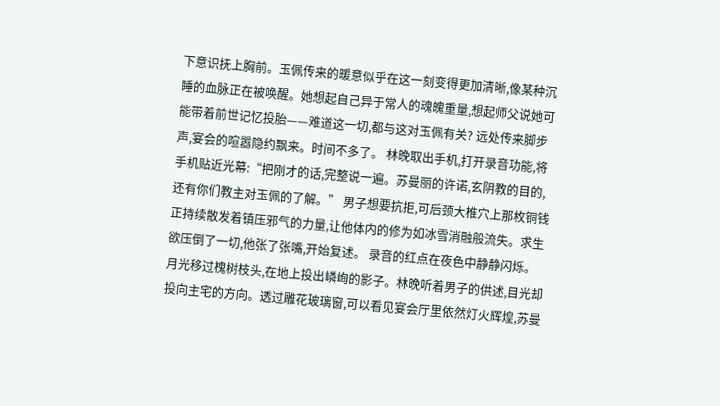下意识抚上胸前。玉佩传来的暖意似乎在这一刻变得更加清晰,像某种沉睡的血脉正在被唤醒。她想起自己异于常人的魂魄重量,想起师父说她可能带着前世记忆投胎——难道这一切,都与这对玉佩有关? 远处传来脚步声,宴会的喧嚣隐约飘来。时间不多了。 林晚取出手机,打开录音功能,将手机贴近光幕:“把刚才的话,完整说一遍。苏曼丽的许诺,玄阴教的目的,还有你们教主对玉佩的了解。” 男子想要抗拒,可后颈大椎穴上那枚铜钱正持续散发着镇压邪气的力量,让他体内的修为如冰雪消融般流失。求生欲压倒了一切,他张了张嘴,开始复述。 录音的红点在夜色中静静闪烁。 月光移过槐树枝头,在地上投出嶙峋的影子。林晚听着男子的供述,目光却投向主宅的方向。透过雕花玻璃窗,可以看见宴会厅里依然灯火辉煌,苏曼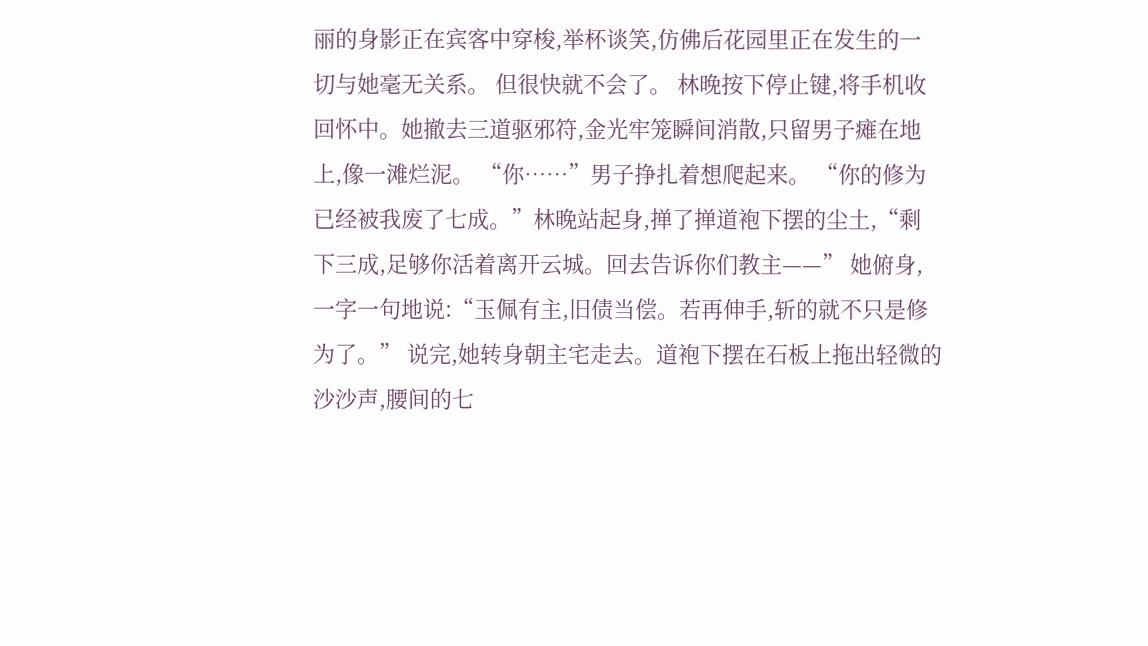丽的身影正在宾客中穿梭,举杯谈笑,仿佛后花园里正在发生的一切与她毫无关系。 但很快就不会了。 林晚按下停止键,将手机收回怀中。她撤去三道驱邪符,金光牢笼瞬间消散,只留男子瘫在地上,像一滩烂泥。 “你……”男子挣扎着想爬起来。 “你的修为已经被我废了七成。”林晚站起身,掸了掸道袍下摆的尘土,“剩下三成,足够你活着离开云城。回去告诉你们教主——” 她俯身,一字一句地说:“玉佩有主,旧债当偿。若再伸手,斩的就不只是修为了。” 说完,她转身朝主宅走去。道袍下摆在石板上拖出轻微的沙沙声,腰间的七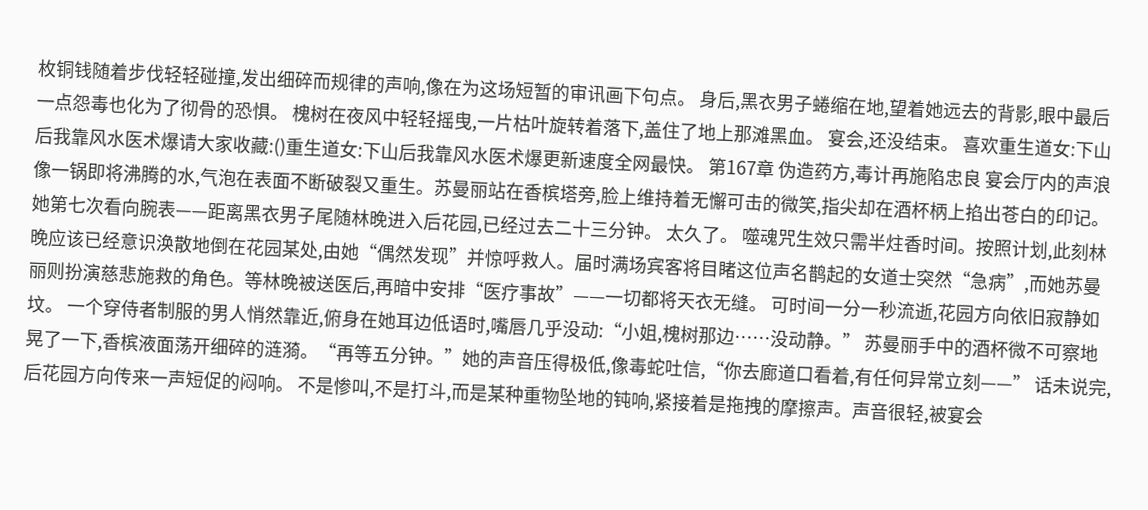枚铜钱随着步伐轻轻碰撞,发出细碎而规律的声响,像在为这场短暂的审讯画下句点。 身后,黑衣男子蜷缩在地,望着她远去的背影,眼中最后一点怨毒也化为了彻骨的恐惧。 槐树在夜风中轻轻摇曳,一片枯叶旋转着落下,盖住了地上那滩黑血。 宴会,还没结束。 喜欢重生道女:下山后我靠风水医术爆请大家收藏:()重生道女:下山后我靠风水医术爆更新速度全网最快。 第167章 伪造药方,毒计再施陷忠良 宴会厅内的声浪像一锅即将沸腾的水,气泡在表面不断破裂又重生。苏曼丽站在香槟塔旁,脸上维持着无懈可击的微笑,指尖却在酒杯柄上掐出苍白的印记。她第七次看向腕表——距离黑衣男子尾随林晚进入后花园,已经过去二十三分钟。 太久了。 噬魂咒生效只需半炷香时间。按照计划,此刻林晚应该已经意识涣散地倒在花园某处,由她“偶然发现”并惊呼救人。届时满场宾客将目睹这位声名鹊起的女道士突然“急病”,而她苏曼丽则扮演慈悲施救的角色。等林晚被送医后,再暗中安排“医疗事故”——一切都将天衣无缝。 可时间一分一秒流逝,花园方向依旧寂静如坟。 一个穿侍者制服的男人悄然靠近,俯身在她耳边低语时,嘴唇几乎没动:“小姐,槐树那边……没动静。” 苏曼丽手中的酒杯微不可察地晃了一下,香槟液面荡开细碎的涟漪。“再等五分钟。”她的声音压得极低,像毒蛇吐信,“你去廊道口看着,有任何异常立刻——” 话未说完,后花园方向传来一声短促的闷响。 不是惨叫,不是打斗,而是某种重物坠地的钝响,紧接着是拖拽的摩擦声。声音很轻,被宴会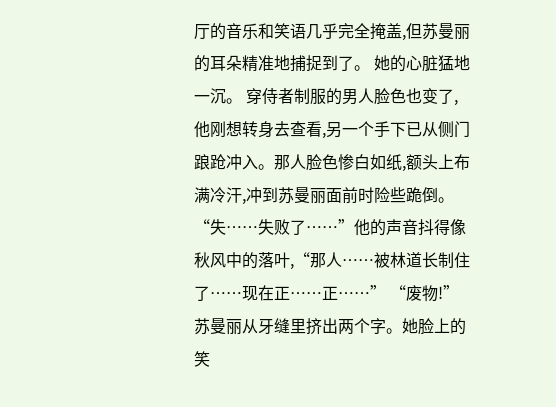厅的音乐和笑语几乎完全掩盖,但苏曼丽的耳朵精准地捕捉到了。 她的心脏猛地一沉。 穿侍者制服的男人脸色也变了,他刚想转身去查看,另一个手下已从侧门踉跄冲入。那人脸色惨白如纸,额头上布满冷汗,冲到苏曼丽面前时险些跪倒。 “失……失败了……”他的声音抖得像秋风中的落叶,“那人……被林道长制住了……现在正……正……” “废物!”苏曼丽从牙缝里挤出两个字。她脸上的笑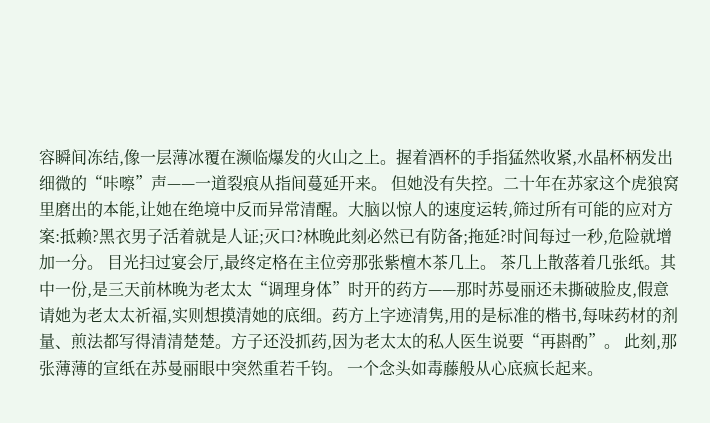容瞬间冻结,像一层薄冰覆在濒临爆发的火山之上。握着酒杯的手指猛然收紧,水晶杯柄发出细微的“咔嚓”声——一道裂痕从指间蔓延开来。 但她没有失控。二十年在苏家这个虎狼窝里磨出的本能,让她在绝境中反而异常清醒。大脑以惊人的速度运转,筛过所有可能的应对方案:抵赖?黑衣男子活着就是人证;灭口?林晚此刻必然已有防备;拖延?时间每过一秒,危险就增加一分。 目光扫过宴会厅,最终定格在主位旁那张紫檀木茶几上。 茶几上散落着几张纸。其中一份,是三天前林晚为老太太“调理身体”时开的药方——那时苏曼丽还未撕破脸皮,假意请她为老太太祈福,实则想摸清她的底细。药方上字迹清隽,用的是标准的楷书,每味药材的剂量、煎法都写得清清楚楚。方子还没抓药,因为老太太的私人医生说要“再斟酌”。 此刻,那张薄薄的宣纸在苏曼丽眼中突然重若千钧。 一个念头如毒藤般从心底疯长起来。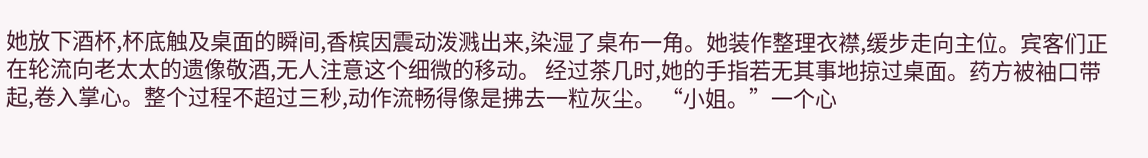她放下酒杯,杯底触及桌面的瞬间,香槟因震动泼溅出来,染湿了桌布一角。她装作整理衣襟,缓步走向主位。宾客们正在轮流向老太太的遗像敬酒,无人注意这个细微的移动。 经过茶几时,她的手指若无其事地掠过桌面。药方被袖口带起,卷入掌心。整个过程不超过三秒,动作流畅得像是拂去一粒灰尘。 “小姐。”一个心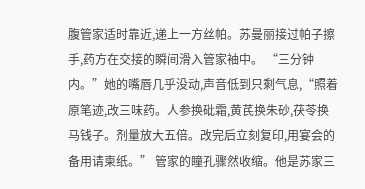腹管家适时靠近,递上一方丝帕。苏曼丽接过帕子擦手,药方在交接的瞬间滑入管家袖中。 “三分钟内。”她的嘴唇几乎没动,声音低到只剩气息,“照着原笔迹,改三味药。人参换砒霜,黄芪换朱砂,茯苓换马钱子。剂量放大五倍。改完后立刻复印,用宴会的备用请柬纸。” 管家的瞳孔骤然收缩。他是苏家三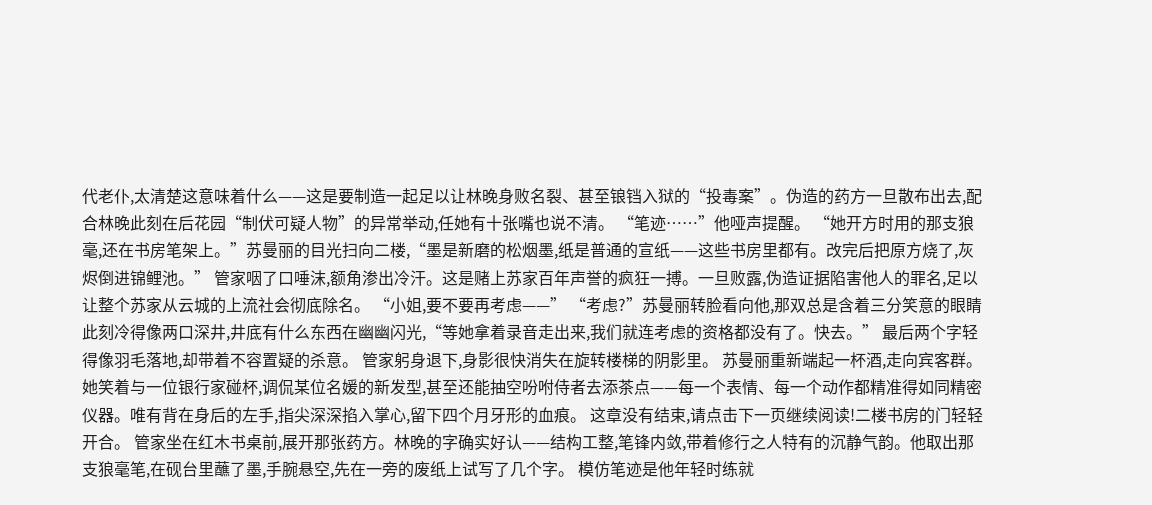代老仆,太清楚这意味着什么——这是要制造一起足以让林晚身败名裂、甚至锒铛入狱的“投毒案”。伪造的药方一旦散布出去,配合林晚此刻在后花园“制伏可疑人物”的异常举动,任她有十张嘴也说不清。 “笔迹……”他哑声提醒。 “她开方时用的那支狼毫,还在书房笔架上。”苏曼丽的目光扫向二楼,“墨是新磨的松烟墨,纸是普通的宣纸——这些书房里都有。改完后把原方烧了,灰烬倒进锦鲤池。” 管家咽了口唾沫,额角渗出冷汗。这是赌上苏家百年声誉的疯狂一搏。一旦败露,伪造证据陷害他人的罪名,足以让整个苏家从云城的上流社会彻底除名。 “小姐,要不要再考虑——” “考虑?”苏曼丽转脸看向他,那双总是含着三分笑意的眼睛此刻冷得像两口深井,井底有什么东西在幽幽闪光,“等她拿着录音走出来,我们就连考虑的资格都没有了。快去。” 最后两个字轻得像羽毛落地,却带着不容置疑的杀意。 管家躬身退下,身影很快消失在旋转楼梯的阴影里。 苏曼丽重新端起一杯酒,走向宾客群。她笑着与一位银行家碰杯,调侃某位名媛的新发型,甚至还能抽空吩咐侍者去添茶点——每一个表情、每一个动作都精准得如同精密仪器。唯有背在身后的左手,指尖深深掐入掌心,留下四个月牙形的血痕。 这章没有结束,请点击下一页继续阅读!二楼书房的门轻轻开合。 管家坐在红木书桌前,展开那张药方。林晚的字确实好认——结构工整,笔锋内敛,带着修行之人特有的沉静气韵。他取出那支狼毫笔,在砚台里蘸了墨,手腕悬空,先在一旁的废纸上试写了几个字。 模仿笔迹是他年轻时练就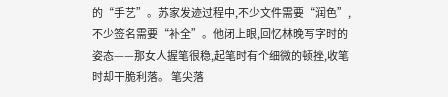的“手艺”。苏家发迹过程中,不少文件需要“润色”,不少签名需要“补全”。他闭上眼,回忆林晚写字时的姿态——那女人握笔很稳,起笔时有个细微的顿挫,收笔时却干脆利落。 笔尖落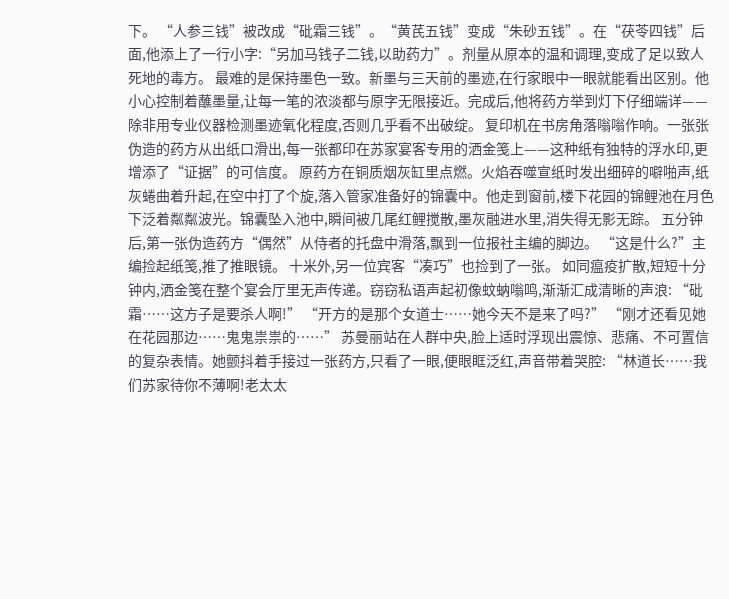下。 “人参三钱”被改成“砒霜三钱”。“黄芪五钱”变成“朱砂五钱”。在“茯苓四钱”后面,他添上了一行小字:“另加马钱子二钱,以助药力”。剂量从原本的温和调理,变成了足以致人死地的毒方。 最难的是保持墨色一致。新墨与三天前的墨迹,在行家眼中一眼就能看出区别。他小心控制着蘸墨量,让每一笔的浓淡都与原字无限接近。完成后,他将药方举到灯下仔细端详——除非用专业仪器检测墨迹氧化程度,否则几乎看不出破绽。 复印机在书房角落嗡嗡作响。一张张伪造的药方从出纸口滑出,每一张都印在苏家宴客专用的洒金笺上——这种纸有独特的浮水印,更增添了“证据”的可信度。 原药方在铜质烟灰缸里点燃。火焰吞噬宣纸时发出细碎的噼啪声,纸灰蜷曲着升起,在空中打了个旋,落入管家准备好的锦囊中。他走到窗前,楼下花园的锦鲤池在月色下泛着粼粼波光。锦囊坠入池中,瞬间被几尾红鲤搅散,墨灰融进水里,消失得无影无踪。 五分钟后,第一张伪造药方“偶然”从侍者的托盘中滑落,飘到一位报社主编的脚边。 “这是什么?”主编捡起纸笺,推了推眼镜。 十米外,另一位宾客“凑巧”也捡到了一张。 如同瘟疫扩散,短短十分钟内,洒金笺在整个宴会厅里无声传递。窃窃私语声起初像蚊蚋嗡鸣,渐渐汇成清晰的声浪: “砒霜……这方子是要杀人啊!” “开方的是那个女道士……她今天不是来了吗?” “刚才还看见她在花园那边……鬼鬼祟祟的……” 苏曼丽站在人群中央,脸上适时浮现出震惊、悲痛、不可置信的复杂表情。她颤抖着手接过一张药方,只看了一眼,便眼眶泛红,声音带着哭腔: “林道长……我们苏家待你不薄啊!老太太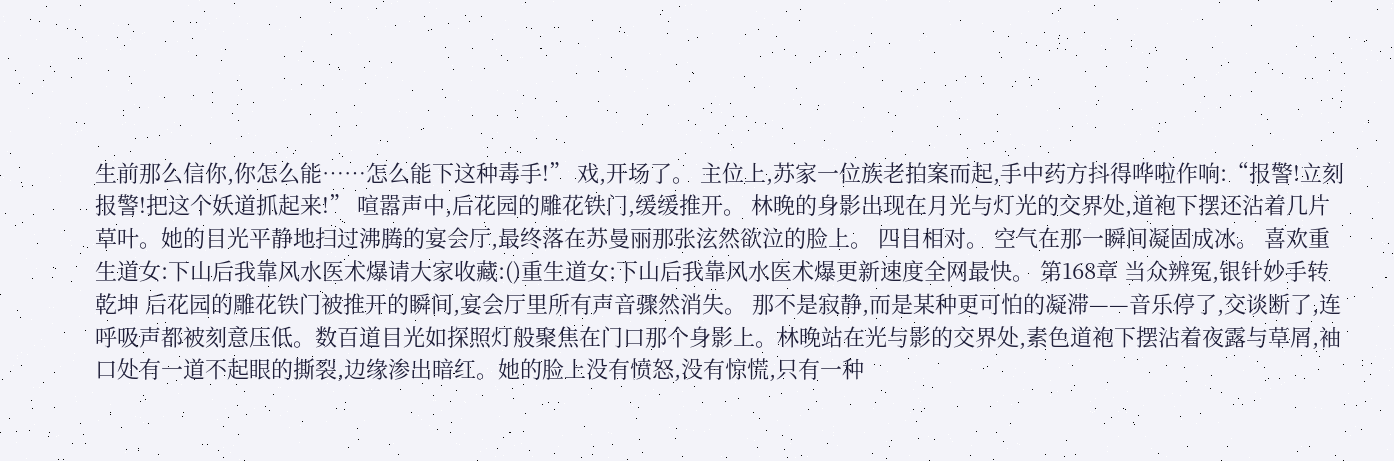生前那么信你,你怎么能……怎么能下这种毒手!” 戏,开场了。 主位上,苏家一位族老拍案而起,手中药方抖得哗啦作响:“报警!立刻报警!把这个妖道抓起来!” 喧嚣声中,后花园的雕花铁门,缓缓推开。 林晚的身影出现在月光与灯光的交界处,道袍下摆还沾着几片草叶。她的目光平静地扫过沸腾的宴会厅,最终落在苏曼丽那张泫然欲泣的脸上。 四目相对。 空气在那一瞬间凝固成冰。 喜欢重生道女:下山后我靠风水医术爆请大家收藏:()重生道女:下山后我靠风水医术爆更新速度全网最快。 第168章 当众辨冤,银针妙手转乾坤 后花园的雕花铁门被推开的瞬间,宴会厅里所有声音骤然消失。 那不是寂静,而是某种更可怕的凝滞——音乐停了,交谈断了,连呼吸声都被刻意压低。数百道目光如探照灯般聚焦在门口那个身影上。林晚站在光与影的交界处,素色道袍下摆沾着夜露与草屑,袖口处有一道不起眼的撕裂,边缘渗出暗红。她的脸上没有愤怒,没有惊慌,只有一种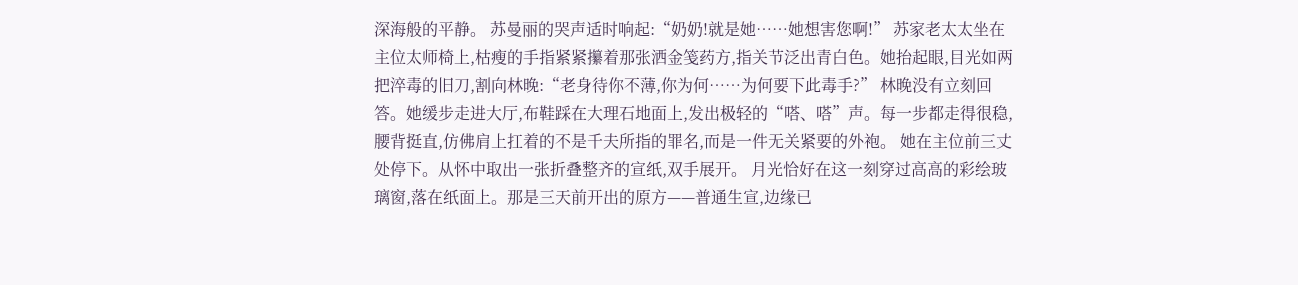深海般的平静。 苏曼丽的哭声适时响起:“奶奶!就是她……她想害您啊!” 苏家老太太坐在主位太师椅上,枯瘦的手指紧紧攥着那张洒金笺药方,指关节泛出青白色。她抬起眼,目光如两把淬毒的旧刀,割向林晚:“老身待你不薄,你为何……为何要下此毒手?” 林晚没有立刻回答。她缓步走进大厅,布鞋踩在大理石地面上,发出极轻的“嗒、嗒”声。每一步都走得很稳,腰背挺直,仿佛肩上扛着的不是千夫所指的罪名,而是一件无关紧要的外袍。 她在主位前三丈处停下。从怀中取出一张折叠整齐的宣纸,双手展开。 月光恰好在这一刻穿过高高的彩绘玻璃窗,落在纸面上。那是三天前开出的原方——普通生宣,边缘已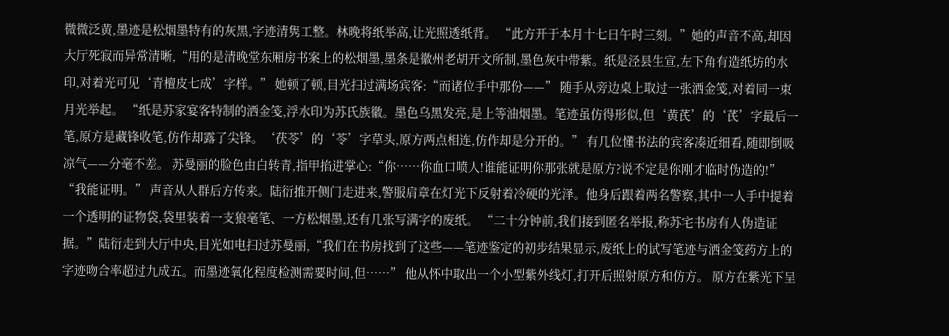微微泛黄,墨迹是松烟墨特有的灰黑,字迹清隽工整。林晚将纸举高,让光照透纸背。 “此方开于本月十七日午时三刻。”她的声音不高,却因大厅死寂而异常清晰,“用的是清晚堂东厢房书案上的松烟墨,墨条是徽州老胡开文所制,墨色灰中带紫。纸是泾县生宣,左下角有造纸坊的水印,对着光可见‘青檀皮七成’字样。” 她顿了顿,目光扫过满场宾客:“而诸位手中那份——” 随手从旁边桌上取过一张洒金笺,对着同一束月光举起。 “纸是苏家宴客特制的洒金笺,浮水印为苏氏族徽。墨色乌黑发亮,是上等油烟墨。笔迹虽仿得形似,但‘黄芪’的‘芪’字最后一笔,原方是藏锋收笔,仿作却露了尖锋。‘茯苓’的‘苓’字草头,原方两点相连,仿作却是分开的。” 有几位懂书法的宾客凑近细看,随即倒吸凉气——分毫不差。 苏曼丽的脸色由白转青,指甲掐进掌心:“你……你血口喷人!谁能证明你那张就是原方?说不定是你刚才临时伪造的!” “我能证明。” 声音从人群后方传来。陆衍推开侧门走进来,警服肩章在灯光下反射着冷硬的光泽。他身后跟着两名警察,其中一人手中提着一个透明的证物袋,袋里装着一支狼毫笔、一方松烟墨,还有几张写满字的废纸。 “二十分钟前,我们接到匿名举报,称苏宅书房有人伪造证据。”陆衍走到大厅中央,目光如电扫过苏曼丽,“我们在书房找到了这些——笔迹鉴定的初步结果显示,废纸上的试写笔迹与洒金笺药方上的字迹吻合率超过九成五。而墨迹氧化程度检测需要时间,但……” 他从怀中取出一个小型紫外线灯,打开后照射原方和仿方。 原方在紫光下呈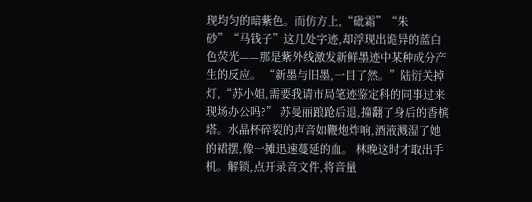现均匀的暗紫色。而仿方上,“砒霜”“朱砂”“马钱子”这几处字迹,却浮现出诡异的蓝白色荧光——那是紫外线激发新鲜墨迹中某种成分产生的反应。 “新墨与旧墨,一目了然。”陆衍关掉灯,“苏小姐,需要我请市局笔迹鉴定科的同事过来现场办公吗?” 苏曼丽踉跄后退,撞翻了身后的香槟塔。水晶杯碎裂的声音如鞭炮炸响,酒液溅湿了她的裙摆,像一摊迅速蔓延的血。 林晚这时才取出手机。解锁,点开录音文件,将音量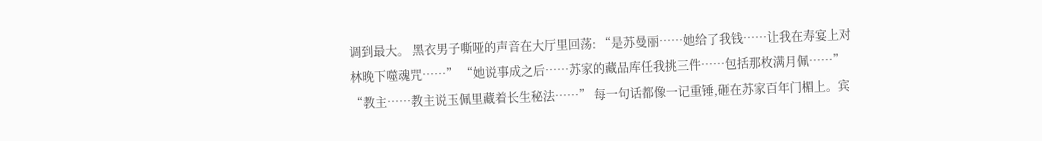调到最大。 黑衣男子嘶哑的声音在大厅里回荡: “是苏曼丽……她给了我钱……让我在寿宴上对林晚下噬魂咒……” “她说事成之后……苏家的藏品库任我挑三件……包括那枚满月佩……” “教主……教主说玉佩里藏着长生秘法……” 每一句话都像一记重锤,砸在苏家百年门楣上。宾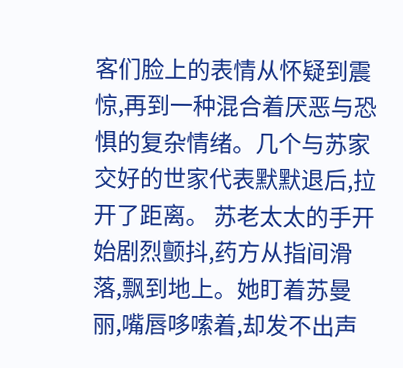客们脸上的表情从怀疑到震惊,再到一种混合着厌恶与恐惧的复杂情绪。几个与苏家交好的世家代表默默退后,拉开了距离。 苏老太太的手开始剧烈颤抖,药方从指间滑落,飘到地上。她盯着苏曼丽,嘴唇哆嗦着,却发不出声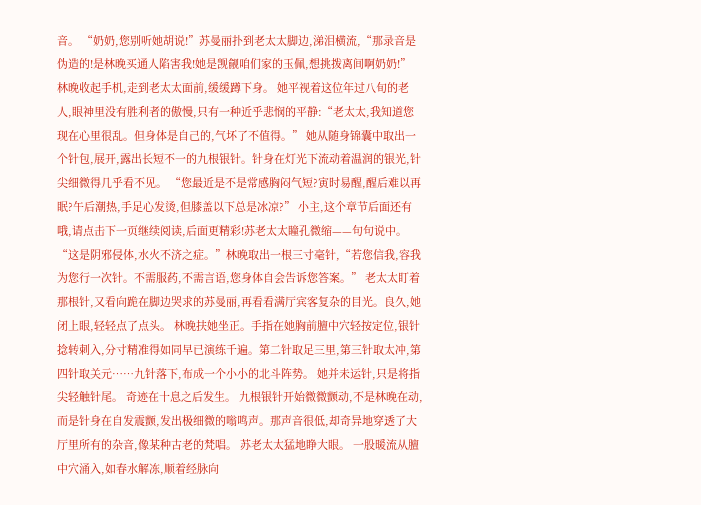音。 “奶奶,您别听她胡说!”苏曼丽扑到老太太脚边,涕泪横流,“那录音是伪造的!是林晚买通人陷害我!她是觊觎咱们家的玉佩,想挑拨离间啊奶奶!” 林晚收起手机,走到老太太面前,缓缓蹲下身。 她平视着这位年过八旬的老人,眼神里没有胜利者的傲慢,只有一种近乎悲悯的平静:“老太太,我知道您现在心里很乱。但身体是自己的,气坏了不值得。” 她从随身锦囊中取出一个针包,展开,露出长短不一的九根银针。针身在灯光下流动着温润的银光,针尖细微得几乎看不见。 “您最近是不是常感胸闷气短?寅时易醒,醒后难以再眠?午后潮热,手足心发烫,但膝盖以下总是冰凉?” 小主,这个章节后面还有哦,请点击下一页继续阅读,后面更精彩!苏老太太瞳孔微缩——句句说中。 “这是阴邪侵体,水火不济之症。”林晚取出一根三寸毫针,“若您信我,容我为您行一次针。不需服药,不需言语,您身体自会告诉您答案。” 老太太盯着那根针,又看向跪在脚边哭求的苏曼丽,再看看满厅宾客复杂的目光。良久,她闭上眼,轻轻点了点头。 林晚扶她坐正。手指在她胸前膻中穴轻按定位,银针捻转刺入,分寸精准得如同早已演练千遍。第二针取足三里,第三针取太冲,第四针取关元……九针落下,布成一个小小的北斗阵势。 她并未运针,只是将指尖轻触针尾。 奇迹在十息之后发生。 九根银针开始微微颤动,不是林晚在动,而是针身在自发震颤,发出极细微的嗡鸣声。那声音很低,却奇异地穿透了大厅里所有的杂音,像某种古老的梵唱。 苏老太太猛地睁大眼。 一股暖流从膻中穴涌入,如春水解冻,顺着经脉向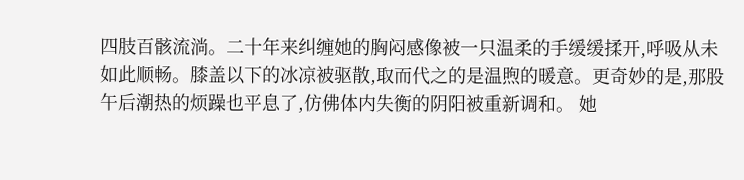四肢百骸流淌。二十年来纠缠她的胸闷感像被一只温柔的手缓缓揉开,呼吸从未如此顺畅。膝盖以下的冰凉被驱散,取而代之的是温煦的暖意。更奇妙的是,那股午后潮热的烦躁也平息了,仿佛体内失衡的阴阳被重新调和。 她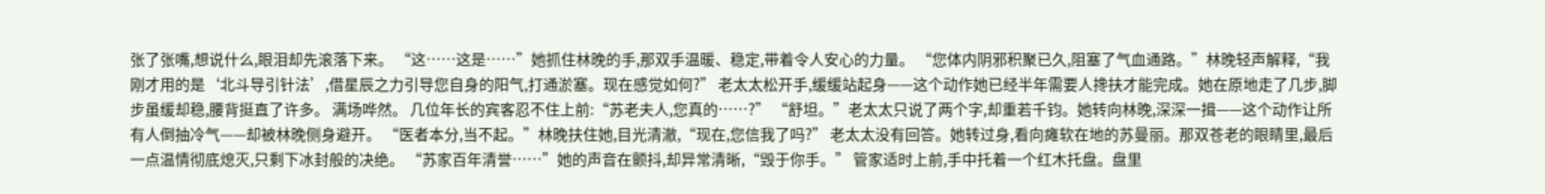张了张嘴,想说什么,眼泪却先滚落下来。 “这……这是……”她抓住林晚的手,那双手温暖、稳定,带着令人安心的力量。 “您体内阴邪积聚已久,阻塞了气血通路。”林晚轻声解释,“我刚才用的是‘北斗导引针法’,借星辰之力引导您自身的阳气,打通淤塞。现在感觉如何?” 老太太松开手,缓缓站起身——这个动作她已经半年需要人搀扶才能完成。她在原地走了几步,脚步虽缓却稳,腰背挺直了许多。 满场哗然。 几位年长的宾客忍不住上前:“苏老夫人,您真的……?” “舒坦。”老太太只说了两个字,却重若千钧。她转向林晚,深深一揖——这个动作让所有人倒抽冷气——却被林晚侧身避开。 “医者本分,当不起。”林晚扶住她,目光清澈,“现在,您信我了吗?” 老太太没有回答。她转过身,看向瘫软在地的苏曼丽。那双苍老的眼睛里,最后一点温情彻底熄灭,只剩下冰封般的决绝。 “苏家百年清誉……”她的声音在颤抖,却异常清晰,“毁于你手。” 管家适时上前,手中托着一个红木托盘。盘里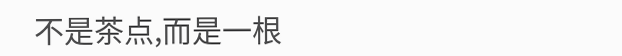不是茶点,而是一根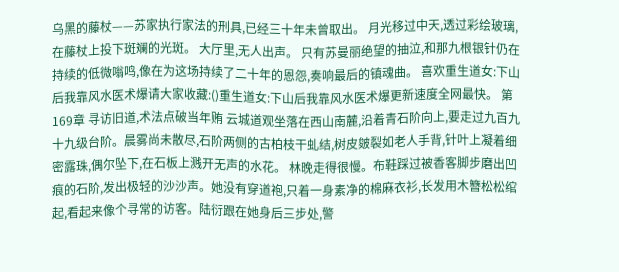乌黑的藤杖——苏家执行家法的刑具,已经三十年未曾取出。 月光移过中天,透过彩绘玻璃,在藤杖上投下斑斓的光斑。 大厅里,无人出声。 只有苏曼丽绝望的抽泣,和那九根银针仍在持续的低微嗡鸣,像在为这场持续了二十年的恩怨,奏响最后的镇魂曲。 喜欢重生道女:下山后我靠风水医术爆请大家收藏:()重生道女:下山后我靠风水医术爆更新速度全网最快。 第169章 寻访旧道,术法点破当年贿 云城道观坐落在西山南麓,沿着青石阶向上,要走过九百九十九级台阶。晨雾尚未散尽,石阶两侧的古柏枝干虬结,树皮皴裂如老人手背,针叶上凝着细密露珠,偶尔坠下,在石板上溅开无声的水花。 林晚走得很慢。布鞋踩过被香客脚步磨出凹痕的石阶,发出极轻的沙沙声。她没有穿道袍,只着一身素净的棉麻衣衫,长发用木簪松松绾起,看起来像个寻常的访客。陆衍跟在她身后三步处,警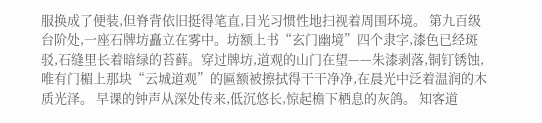服换成了便装,但脊背依旧挺得笔直,目光习惯性地扫视着周围环境。 第九百级台阶处,一座石牌坊矗立在雾中。坊额上书“玄门幽境”四个隶字,漆色已经斑驳,石缝里长着暗绿的苔藓。穿过牌坊,道观的山门在望——朱漆剥落,铜钉锈蚀,唯有门楣上那块“云城道观”的匾额被擦拭得干干净净,在晨光中泛着温润的木质光泽。 早课的钟声从深处传来,低沉悠长,惊起檐下栖息的灰鸽。 知客道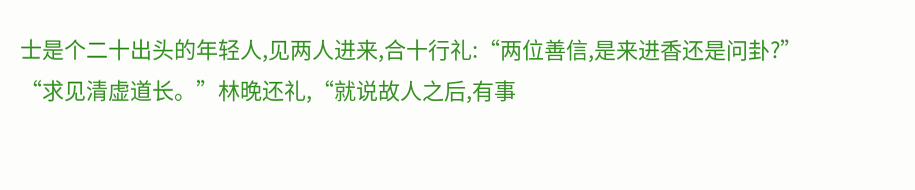士是个二十出头的年轻人,见两人进来,合十行礼:“两位善信,是来进香还是问卦?” “求见清虚道长。”林晚还礼,“就说故人之后,有事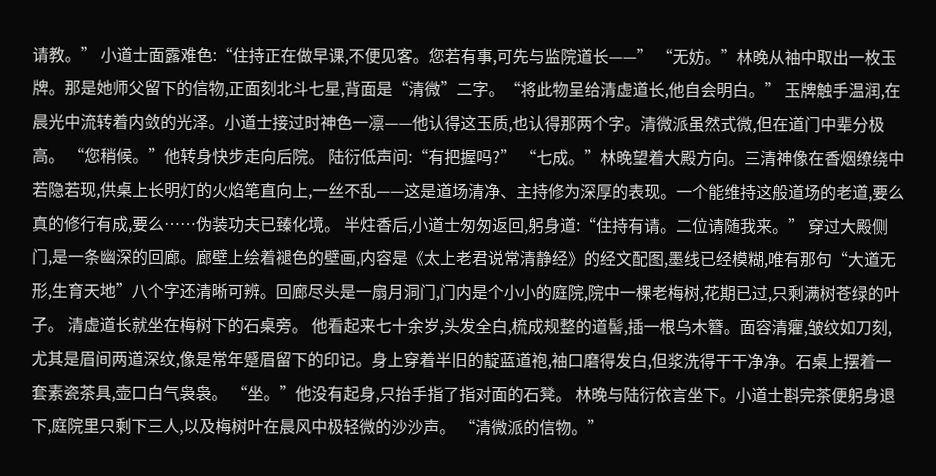请教。” 小道士面露难色:“住持正在做早课,不便见客。您若有事,可先与监院道长——” “无妨。”林晚从袖中取出一枚玉牌。那是她师父留下的信物,正面刻北斗七星,背面是“清微”二字。“将此物呈给清虚道长,他自会明白。” 玉牌触手温润,在晨光中流转着内敛的光泽。小道士接过时神色一凛——他认得这玉质,也认得那两个字。清微派虽然式微,但在道门中辈分极高。 “您稍候。”他转身快步走向后院。 陆衍低声问:“有把握吗?” “七成。”林晚望着大殿方向。三清神像在香烟缭绕中若隐若现,供桌上长明灯的火焰笔直向上,一丝不乱——这是道场清净、主持修为深厚的表现。一个能维持这般道场的老道,要么真的修行有成,要么……伪装功夫已臻化境。 半炷香后,小道士匆匆返回,躬身道:“住持有请。二位请随我来。” 穿过大殿侧门,是一条幽深的回廊。廊壁上绘着褪色的壁画,内容是《太上老君说常清静经》的经文配图,墨线已经模糊,唯有那句“大道无形,生育天地”八个字还清晰可辨。回廊尽头是一扇月洞门,门内是个小小的庭院,院中一棵老梅树,花期已过,只剩满树苍绿的叶子。 清虚道长就坐在梅树下的石桌旁。 他看起来七十余岁,头发全白,梳成规整的道髻,插一根乌木簪。面容清癯,皱纹如刀刻,尤其是眉间两道深纹,像是常年蹙眉留下的印记。身上穿着半旧的靛蓝道袍,袖口磨得发白,但浆洗得干干净净。石桌上摆着一套素瓷茶具,壶口白气袅袅。 “坐。”他没有起身,只抬手指了指对面的石凳。 林晚与陆衍依言坐下。小道士斟完茶便躬身退下,庭院里只剩下三人,以及梅树叶在晨风中极轻微的沙沙声。 “清微派的信物。”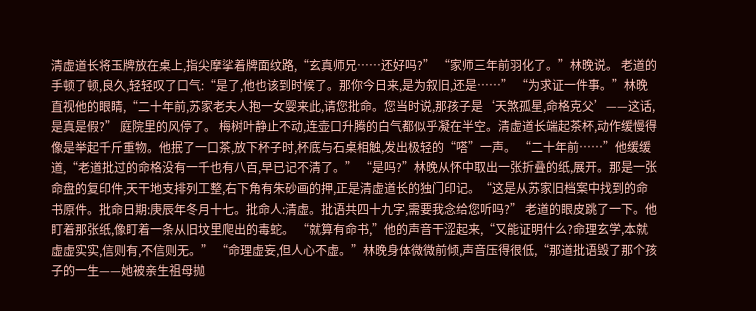清虚道长将玉牌放在桌上,指尖摩挲着牌面纹路,“玄真师兄……还好吗?” “家师三年前羽化了。”林晚说。 老道的手顿了顿,良久,轻轻叹了口气:“是了,他也该到时候了。那你今日来,是为叙旧,还是……” “为求证一件事。”林晚直视他的眼睛,“二十年前,苏家老夫人抱一女婴来此,请您批命。您当时说,那孩子是‘天煞孤星,命格克父’——这话,是真是假?” 庭院里的风停了。 梅树叶静止不动,连壶口升腾的白气都似乎凝在半空。清虚道长端起茶杯,动作缓慢得像是举起千斤重物。他抿了一口茶,放下杯子时,杯底与石桌相触,发出极轻的“嗒”一声。 “二十年前……”他缓缓道,“老道批过的命格没有一千也有八百,早已记不清了。” “是吗?”林晚从怀中取出一张折叠的纸,展开。那是一张命盘的复印件,天干地支排列工整,右下角有朱砂画的押,正是清虚道长的独门印记。“这是从苏家旧档案中找到的命书原件。批命日期:庚辰年冬月十七。批命人:清虚。批语共四十九字,需要我念给您听吗?” 老道的眼皮跳了一下。他盯着那张纸,像盯着一条从旧坟里爬出的毒蛇。 “就算有命书,”他的声音干涩起来,“又能证明什么?命理玄学,本就虚虚实实,信则有,不信则无。” “命理虚妄,但人心不虚。”林晚身体微微前倾,声音压得很低,“那道批语毁了那个孩子的一生——她被亲生祖母抛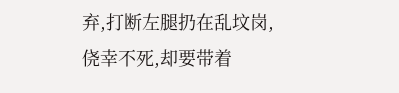弃,打断左腿扔在乱坟岗,侥幸不死,却要带着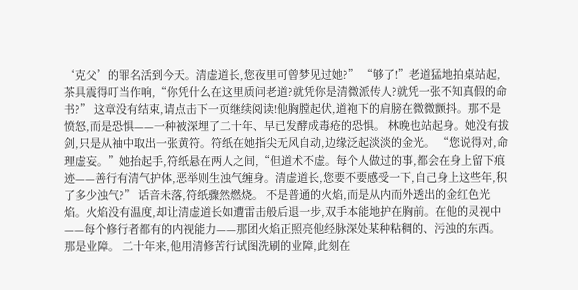‘克父’的罪名活到今天。清虚道长,您夜里可曾梦见过她?” “够了!”老道猛地拍桌站起,茶具震得叮当作响,“你凭什么在这里质问老道?就凭你是清微派传人?就凭一张不知真假的命书?” 这章没有结束,请点击下一页继续阅读!他胸膛起伏,道袍下的肩膀在微微颤抖。那不是愤怒,而是恐惧——一种被深埋了二十年、早已发酵成毒疮的恐惧。 林晚也站起身。她没有拔剑,只是从袖中取出一张黄符。符纸在她指尖无风自动,边缘泛起淡淡的金光。 “您说得对,命理虚妄。”她抬起手,符纸悬在两人之间,“但道术不虚。每个人做过的事,都会在身上留下痕迹——善行有清气护体,恶举则生浊气缠身。清虚道长,您要不要感受一下,自己身上这些年,积了多少浊气?” 话音未落,符纸骤然燃烧。 不是普通的火焰,而是从内而外透出的金红色光焰。火焰没有温度,却让清虚道长如遭雷击般后退一步,双手本能地护在胸前。在他的灵视中——每个修行者都有的内视能力——那团火焰正照亮他经脉深处某种粘稠的、污浊的东西。 那是业障。 二十年来,他用清修苦行试图洗刷的业障,此刻在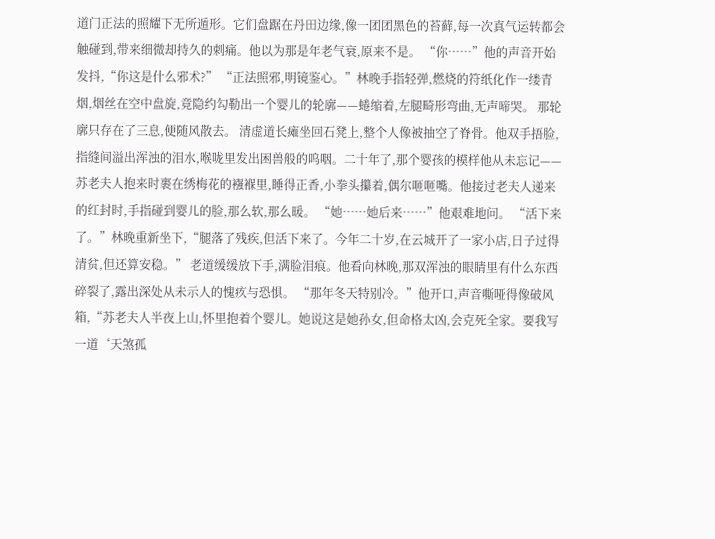道门正法的照耀下无所遁形。它们盘踞在丹田边缘,像一团团黑色的苔藓,每一次真气运转都会触碰到,带来细微却持久的刺痛。他以为那是年老气衰,原来不是。 “你……”他的声音开始发抖,“你这是什么邪术?” “正法照邪,明镜鉴心。”林晚手指轻弹,燃烧的符纸化作一缕青烟,烟丝在空中盘旋,竟隐约勾勒出一个婴儿的轮廓——蜷缩着,左腿畸形弯曲,无声啼哭。 那轮廓只存在了三息,便随风散去。 清虚道长瘫坐回石凳上,整个人像被抽空了脊骨。他双手捂脸,指缝间溢出浑浊的泪水,喉咙里发出困兽般的呜咽。二十年了,那个婴孩的模样他从未忘记——苏老夫人抱来时裹在绣梅花的襁褓里,睡得正香,小拳头攥着,偶尔咂咂嘴。他接过老夫人递来的红封时,手指碰到婴儿的脸,那么软,那么暖。 “她……她后来……”他艰难地问。 “活下来了。”林晚重新坐下,“腿落了残疾,但活下来了。今年二十岁,在云城开了一家小店,日子过得清贫,但还算安稳。” 老道缓缓放下手,满脸泪痕。他看向林晚,那双浑浊的眼睛里有什么东西碎裂了,露出深处从未示人的愧疚与恐惧。 “那年冬天特别冷。”他开口,声音嘶哑得像破风箱,“苏老夫人半夜上山,怀里抱着个婴儿。她说这是她孙女,但命格太凶,会克死全家。要我写一道‘天煞孤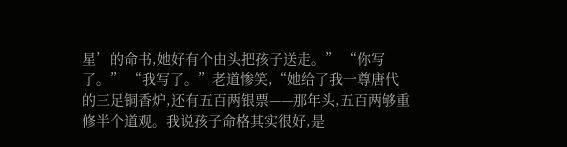星’的命书,她好有个由头把孩子送走。” “你写了。” “我写了。”老道惨笑,“她给了我一尊唐代的三足铜香炉,还有五百两银票——那年头,五百两够重修半个道观。我说孩子命格其实很好,是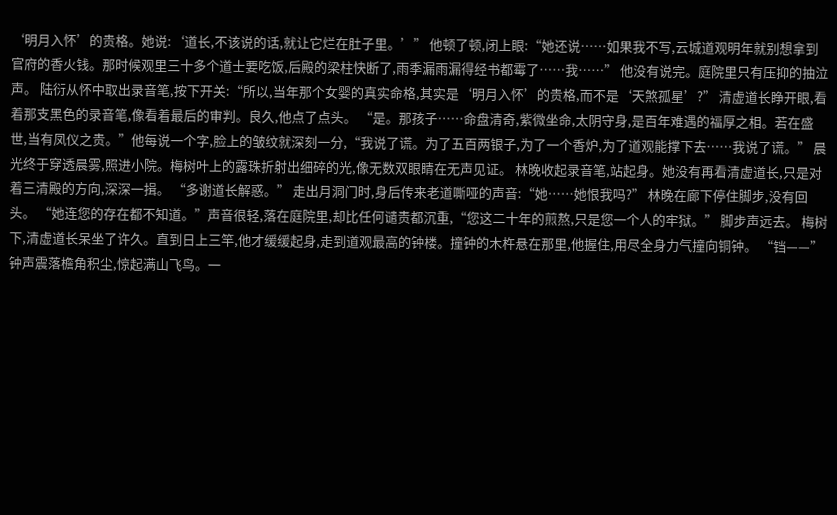‘明月入怀’的贵格。她说:‘道长,不该说的话,就让它烂在肚子里。’” 他顿了顿,闭上眼:“她还说……如果我不写,云城道观明年就别想拿到官府的香火钱。那时候观里三十多个道士要吃饭,后殿的梁柱快断了,雨季漏雨漏得经书都霉了……我……” 他没有说完。庭院里只有压抑的抽泣声。 陆衍从怀中取出录音笔,按下开关:“所以,当年那个女婴的真实命格,其实是‘明月入怀’的贵格,而不是‘天煞孤星’?” 清虚道长睁开眼,看着那支黑色的录音笔,像看着最后的审判。良久,他点了点头。 “是。那孩子……命盘清奇,紫微坐命,太阴守身,是百年难遇的福厚之相。若在盛世,当有凤仪之贵。”他每说一个字,脸上的皱纹就深刻一分,“我说了谎。为了五百两银子,为了一个香炉,为了道观能撑下去……我说了谎。” 晨光终于穿透晨雾,照进小院。梅树叶上的露珠折射出细碎的光,像无数双眼睛在无声见证。 林晚收起录音笔,站起身。她没有再看清虚道长,只是对着三清殿的方向,深深一揖。 “多谢道长解惑。” 走出月洞门时,身后传来老道嘶哑的声音:“她……她恨我吗?” 林晚在廊下停住脚步,没有回头。 “她连您的存在都不知道。”声音很轻,落在庭院里,却比任何谴责都沉重,“您这二十年的煎熬,只是您一个人的牢狱。” 脚步声远去。 梅树下,清虚道长呆坐了许久。直到日上三竿,他才缓缓起身,走到道观最高的钟楼。撞钟的木杵悬在那里,他握住,用尽全身力气撞向铜钟。 “铛——” 钟声震落檐角积尘,惊起满山飞鸟。一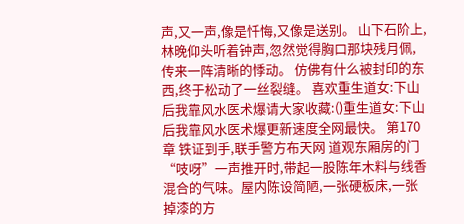声,又一声,像是忏悔,又像是送别。 山下石阶上,林晚仰头听着钟声,忽然觉得胸口那块残月佩,传来一阵清晰的悸动。 仿佛有什么被封印的东西,终于松动了一丝裂缝。 喜欢重生道女:下山后我靠风水医术爆请大家收藏:()重生道女:下山后我靠风水医术爆更新速度全网最快。 第170章 铁证到手,联手警方布天网 道观东厢房的门“吱呀”一声推开时,带起一股陈年木料与线香混合的气味。屋内陈设简陋,一张硬板床,一张掉漆的方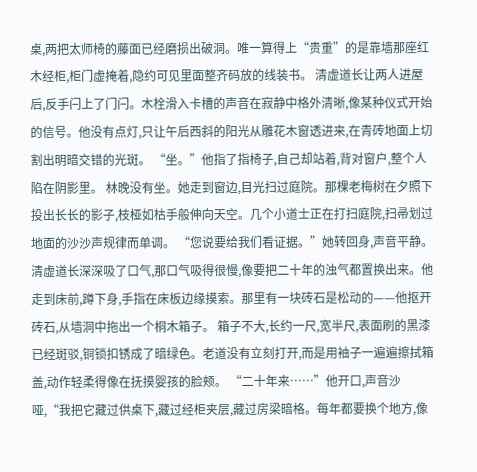桌,两把太师椅的藤面已经磨损出破洞。唯一算得上“贵重”的是靠墙那座红木经柜,柜门虚掩着,隐约可见里面整齐码放的线装书。 清虚道长让两人进屋后,反手闩上了门闩。木栓滑入卡槽的声音在寂静中格外清晰,像某种仪式开始的信号。他没有点灯,只让午后西斜的阳光从雕花木窗透进来,在青砖地面上切割出明暗交错的光斑。 “坐。”他指了指椅子,自己却站着,背对窗户,整个人陷在阴影里。 林晚没有坐。她走到窗边,目光扫过庭院。那棵老梅树在夕照下投出长长的影子,枝桠如枯手般伸向天空。几个小道士正在打扫庭院,扫帚划过地面的沙沙声规律而单调。 “您说要给我们看证据。”她转回身,声音平静。 清虚道长深深吸了口气,那口气吸得很慢,像要把二十年的浊气都置换出来。他走到床前,蹲下身,手指在床板边缘摸索。那里有一块砖石是松动的——他抠开砖石,从墙洞中拖出一个桐木箱子。 箱子不大,长约一尺,宽半尺,表面刷的黑漆已经斑驳,铜锁扣锈成了暗绿色。老道没有立刻打开,而是用袖子一遍遍擦拭箱盖,动作轻柔得像在抚摸婴孩的脸颊。 “二十年来……”他开口,声音沙哑,“我把它藏过供桌下,藏过经柜夹层,藏过房梁暗格。每年都要换个地方,像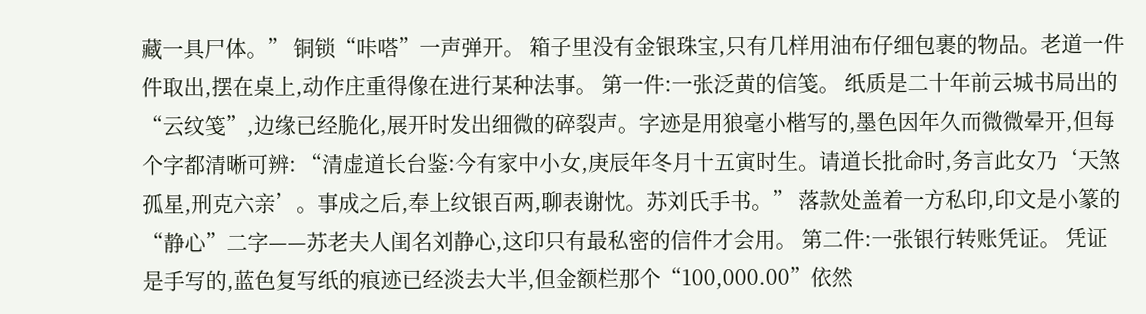藏一具尸体。” 铜锁“咔嗒”一声弹开。 箱子里没有金银珠宝,只有几样用油布仔细包裹的物品。老道一件件取出,摆在桌上,动作庄重得像在进行某种法事。 第一件:一张泛黄的信笺。 纸质是二十年前云城书局出的“云纹笺”,边缘已经脆化,展开时发出细微的碎裂声。字迹是用狼毫小楷写的,墨色因年久而微微晕开,但每个字都清晰可辨: “清虚道长台鉴:今有家中小女,庚辰年冬月十五寅时生。请道长批命时,务言此女乃‘天煞孤星,刑克六亲’。事成之后,奉上纹银百两,聊表谢忱。苏刘氏手书。” 落款处盖着一方私印,印文是小篆的“静心”二字——苏老夫人闺名刘静心,这印只有最私密的信件才会用。 第二件:一张银行转账凭证。 凭证是手写的,蓝色复写纸的痕迹已经淡去大半,但金额栏那个“100,000.00”依然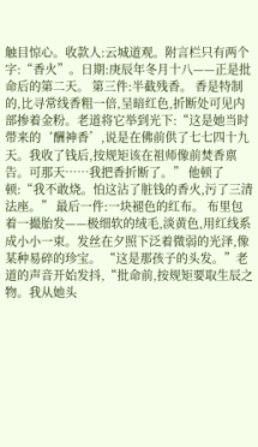触目惊心。收款人:云城道观。附言栏只有两个字:“香火”。日期:庚辰年冬月十八——正是批命后的第二天。 第三件:半截残香。 香是特制的,比寻常线香粗一倍,呈暗红色,折断处可见内部掺着金粉。老道将它举到光下:“这是她当时带来的‘酬神香’,说是在佛前供了七七四十九天。我收了钱后,按规矩该在祖师像前焚香禀告。可那天……我把香折断了。” 他顿了顿:“我不敢烧。怕这沾了脏钱的香火,污了三清法座。” 最后一件:一块褪色的红布。 布里包着一撮胎发——极细软的绒毛,淡黄色,用红线系成小小一束。发丝在夕照下泛着微弱的光泽,像某种易碎的珍宝。 “这是那孩子的头发。”老道的声音开始发抖,“批命前,按规矩要取生辰之物。我从她头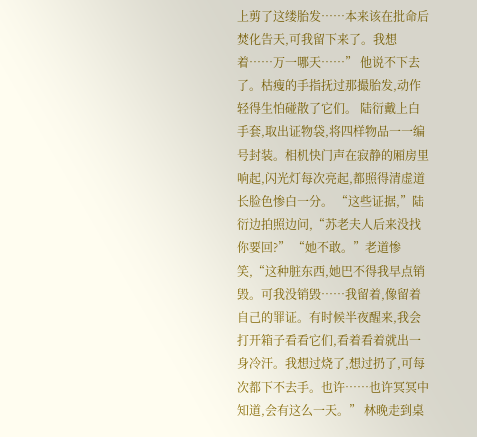上剪了这缕胎发……本来该在批命后焚化告天,可我留下来了。我想着……万一哪天……” 他说不下去了。枯瘦的手指抚过那撮胎发,动作轻得生怕碰散了它们。 陆衍戴上白手套,取出证物袋,将四样物品一一编号封装。相机快门声在寂静的厢房里响起,闪光灯每次亮起,都照得清虚道长脸色惨白一分。 “这些证据,”陆衍边拍照边问,“苏老夫人后来没找你要回?” “她不敢。”老道惨笑,“这种脏东西,她巴不得我早点销毁。可我没销毁……我留着,像留着自己的罪证。有时候半夜醒来,我会打开箱子看看它们,看着看着就出一身冷汗。我想过烧了,想过扔了,可每次都下不去手。也许……也许冥冥中知道,会有这么一天。” 林晚走到桌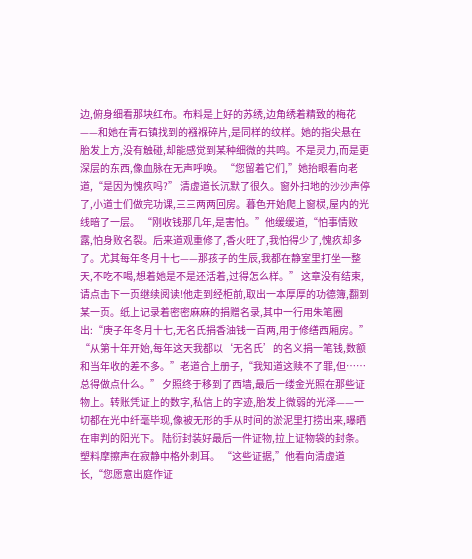边,俯身细看那块红布。布料是上好的苏绣,边角绣着精致的梅花——和她在青石镇找到的襁褓碎片,是同样的纹样。她的指尖悬在胎发上方,没有触碰,却能感觉到某种细微的共鸣。不是灵力,而是更深层的东西,像血脉在无声呼唤。 “您留着它们,”她抬眼看向老道,“是因为愧疚吗?” 清虚道长沉默了很久。窗外扫地的沙沙声停了,小道士们做完功课,三三两两回房。暮色开始爬上窗棂,屋内的光线暗了一层。 “刚收钱那几年,是害怕。”他缓缓道,“怕事情败露,怕身败名裂。后来道观重修了,香火旺了,我怕得少了,愧疚却多了。尤其每年冬月十七——那孩子的生辰,我都在静室里打坐一整天,不吃不喝,想着她是不是还活着,过得怎么样。” 这章没有结束,请点击下一页继续阅读!他走到经柜前,取出一本厚厚的功德簿,翻到某一页。纸上记录着密密麻麻的捐赠名录,其中一行用朱笔圈出:“庚子年冬月十七,无名氏捐香油钱一百两,用于修缮西厢房。” “从第十年开始,每年这天我都以‘无名氏’的名义捐一笔钱,数额和当年收的差不多。”老道合上册子,“我知道这赎不了罪,但……总得做点什么。” 夕照终于移到了西墙,最后一缕金光照在那些证物上。转账凭证上的数字,私信上的字迹,胎发上微弱的光泽——一切都在光中纤毫毕现,像被无形的手从时间的淤泥里打捞出来,曝晒在审判的阳光下。 陆衍封装好最后一件证物,拉上证物袋的封条。塑料摩擦声在寂静中格外刺耳。 “这些证据,”他看向清虚道长,“您愿意出庭作证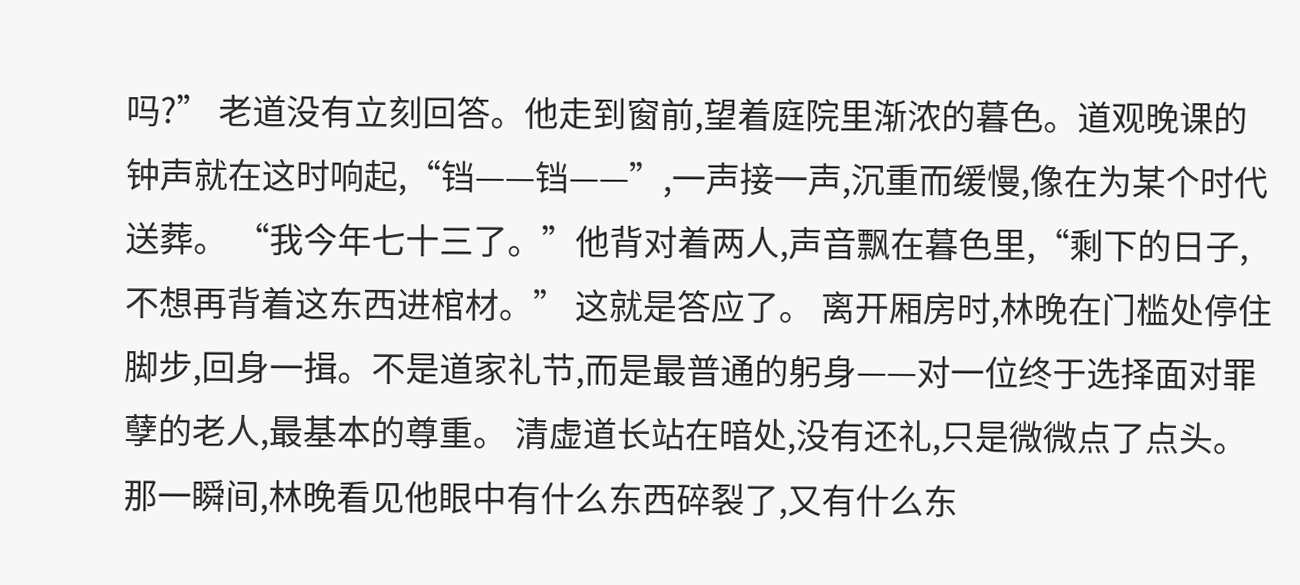吗?” 老道没有立刻回答。他走到窗前,望着庭院里渐浓的暮色。道观晚课的钟声就在这时响起,“铛——铛——”,一声接一声,沉重而缓慢,像在为某个时代送葬。 “我今年七十三了。”他背对着两人,声音飘在暮色里,“剩下的日子,不想再背着这东西进棺材。” 这就是答应了。 离开厢房时,林晚在门槛处停住脚步,回身一揖。不是道家礼节,而是最普通的躬身——对一位终于选择面对罪孽的老人,最基本的尊重。 清虚道长站在暗处,没有还礼,只是微微点了点头。那一瞬间,林晚看见他眼中有什么东西碎裂了,又有什么东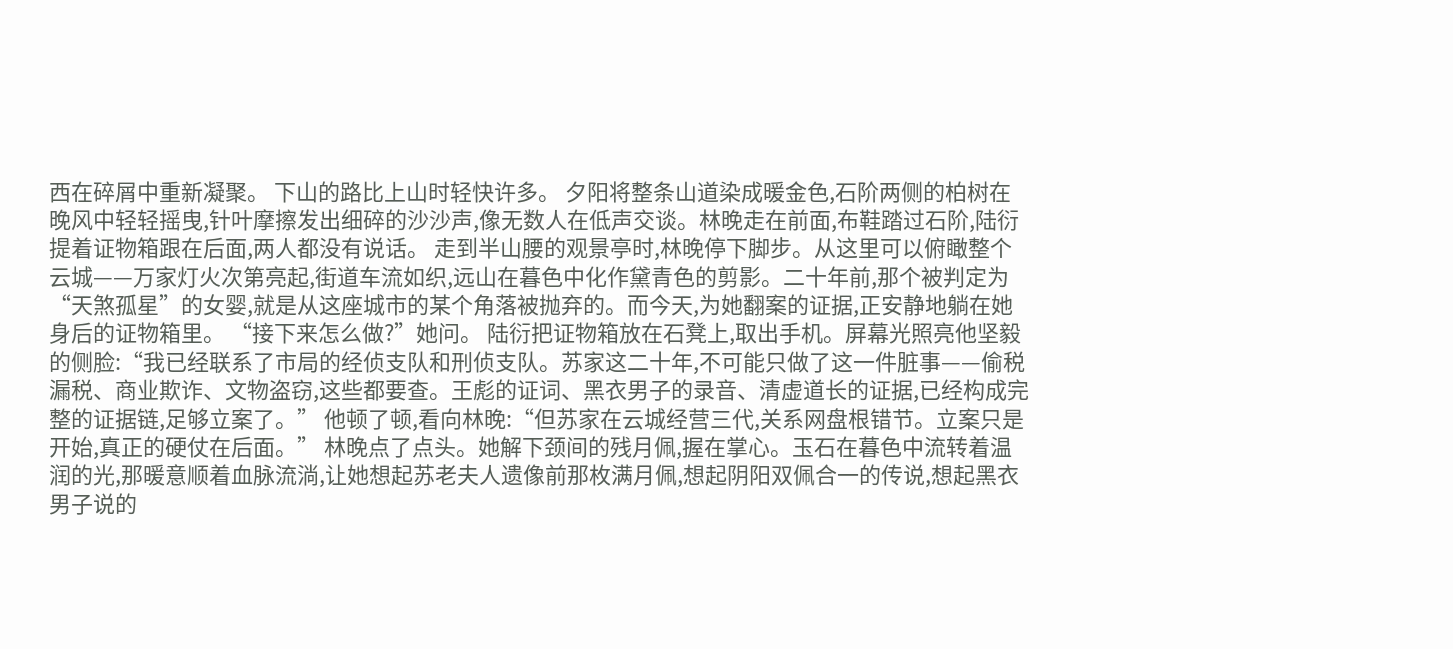西在碎屑中重新凝聚。 下山的路比上山时轻快许多。 夕阳将整条山道染成暖金色,石阶两侧的柏树在晚风中轻轻摇曳,针叶摩擦发出细碎的沙沙声,像无数人在低声交谈。林晚走在前面,布鞋踏过石阶,陆衍提着证物箱跟在后面,两人都没有说话。 走到半山腰的观景亭时,林晚停下脚步。从这里可以俯瞰整个云城——万家灯火次第亮起,街道车流如织,远山在暮色中化作黛青色的剪影。二十年前,那个被判定为“天煞孤星”的女婴,就是从这座城市的某个角落被抛弃的。而今天,为她翻案的证据,正安静地躺在她身后的证物箱里。 “接下来怎么做?”她问。 陆衍把证物箱放在石凳上,取出手机。屏幕光照亮他坚毅的侧脸:“我已经联系了市局的经侦支队和刑侦支队。苏家这二十年,不可能只做了这一件脏事——偷税漏税、商业欺诈、文物盗窃,这些都要查。王彪的证词、黑衣男子的录音、清虚道长的证据,已经构成完整的证据链,足够立案了。” 他顿了顿,看向林晚:“但苏家在云城经营三代,关系网盘根错节。立案只是开始,真正的硬仗在后面。” 林晚点了点头。她解下颈间的残月佩,握在掌心。玉石在暮色中流转着温润的光,那暖意顺着血脉流淌,让她想起苏老夫人遗像前那枚满月佩,想起阴阳双佩合一的传说,想起黑衣男子说的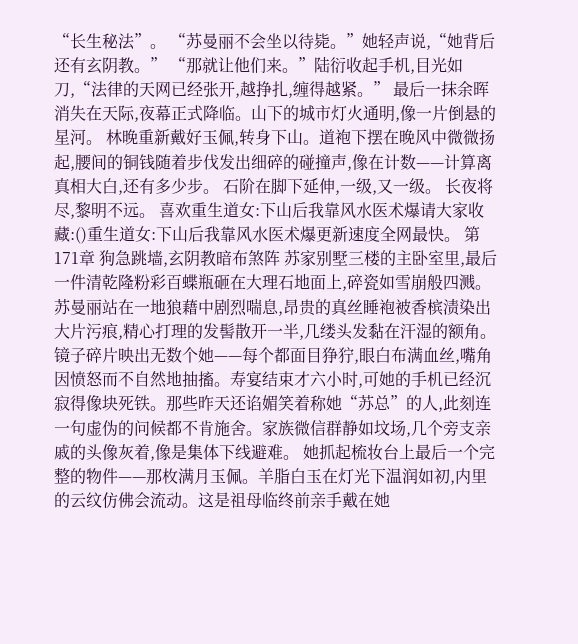“长生秘法”。 “苏曼丽不会坐以待毙。”她轻声说,“她背后还有玄阴教。” “那就让他们来。”陆衍收起手机,目光如刀,“法律的天网已经张开,越挣扎,缠得越紧。” 最后一抹余晖消失在天际,夜幕正式降临。山下的城市灯火通明,像一片倒悬的星河。 林晚重新戴好玉佩,转身下山。道袍下摆在晚风中微微扬起,腰间的铜钱随着步伐发出细碎的碰撞声,像在计数——计算离真相大白,还有多少步。 石阶在脚下延伸,一级,又一级。 长夜将尽,黎明不远。 喜欢重生道女:下山后我靠风水医术爆请大家收藏:()重生道女:下山后我靠风水医术爆更新速度全网最快。 第171章 狗急跳墙,玄阴教暗布煞阵 苏家别墅三楼的主卧室里,最后一件清乾隆粉彩百蝶瓶砸在大理石地面上,碎瓷如雪崩般四溅。苏曼丽站在一地狼藉中剧烈喘息,昂贵的真丝睡袍被香槟渍染出大片污痕,精心打理的发髻散开一半,几缕头发黏在汗湿的额角。 镜子碎片映出无数个她——每个都面目狰狞,眼白布满血丝,嘴角因愤怒而不自然地抽搐。寿宴结束才六小时,可她的手机已经沉寂得像块死铁。那些昨天还谄媚笑着称她“苏总”的人,此刻连一句虚伪的问候都不肯施舍。家族微信群静如坟场,几个旁支亲戚的头像灰着,像是集体下线避难。 她抓起梳妆台上最后一个完整的物件——那枚满月玉佩。羊脂白玉在灯光下温润如初,内里的云纹仿佛会流动。这是祖母临终前亲手戴在她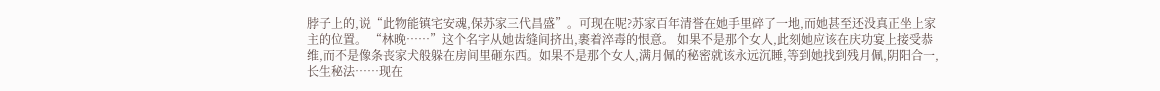脖子上的,说“此物能镇宅安魂,保苏家三代昌盛”。可现在呢?苏家百年清誉在她手里碎了一地,而她甚至还没真正坐上家主的位置。 “林晚……”这个名字从她齿缝间挤出,裹着淬毒的恨意。 如果不是那个女人,此刻她应该在庆功宴上接受恭维,而不是像条丧家犬般躲在房间里砸东西。如果不是那个女人,满月佩的秘密就该永远沉睡,等到她找到残月佩,阴阳合一,长生秘法……现在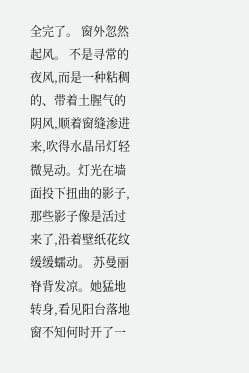全完了。 窗外忽然起风。 不是寻常的夜风,而是一种粘稠的、带着土腥气的阴风,顺着窗缝渗进来,吹得水晶吊灯轻微晃动。灯光在墙面投下扭曲的影子,那些影子像是活过来了,沿着壁纸花纹缓缓蠕动。 苏曼丽脊背发凉。她猛地转身,看见阳台落地窗不知何时开了一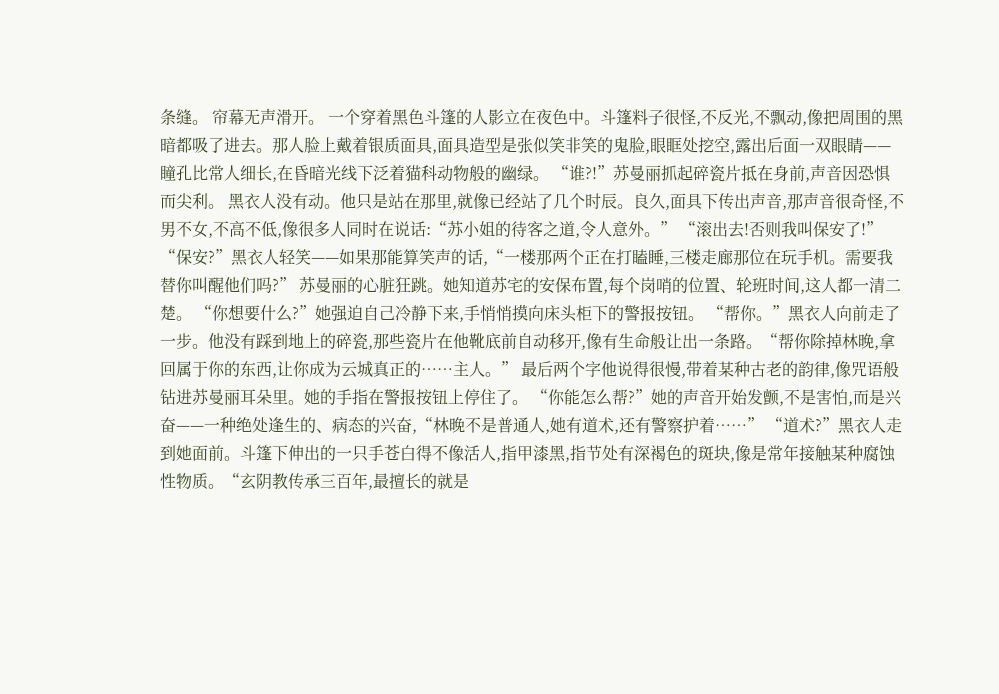条缝。 帘幕无声滑开。 一个穿着黑色斗篷的人影立在夜色中。斗篷料子很怪,不反光,不飘动,像把周围的黑暗都吸了进去。那人脸上戴着银质面具,面具造型是张似笑非笑的鬼脸,眼眶处挖空,露出后面一双眼睛——瞳孔比常人细长,在昏暗光线下泛着猫科动物般的幽绿。 “谁?!”苏曼丽抓起碎瓷片抵在身前,声音因恐惧而尖利。 黑衣人没有动。他只是站在那里,就像已经站了几个时辰。良久,面具下传出声音,那声音很奇怪,不男不女,不高不低,像很多人同时在说话:“苏小姐的待客之道,令人意外。” “滚出去!否则我叫保安了!” “保安?”黑衣人轻笑——如果那能算笑声的话,“一楼那两个正在打瞌睡,三楼走廊那位在玩手机。需要我替你叫醒他们吗?” 苏曼丽的心脏狂跳。她知道苏宅的安保布置,每个岗哨的位置、轮班时间,这人都一清二楚。 “你想要什么?”她强迫自己冷静下来,手悄悄摸向床头柜下的警报按钮。 “帮你。”黑衣人向前走了一步。他没有踩到地上的碎瓷,那些瓷片在他靴底前自动移开,像有生命般让出一条路。“帮你除掉林晚,拿回属于你的东西,让你成为云城真正的……主人。” 最后两个字他说得很慢,带着某种古老的韵律,像咒语般钻进苏曼丽耳朵里。她的手指在警报按钮上停住了。 “你能怎么帮?”她的声音开始发颤,不是害怕,而是兴奋——一种绝处逢生的、病态的兴奋,“林晚不是普通人,她有道术,还有警察护着……” “道术?”黑衣人走到她面前。斗篷下伸出的一只手苍白得不像活人,指甲漆黑,指节处有深褐色的斑块,像是常年接触某种腐蚀性物质。“玄阴教传承三百年,最擅长的就是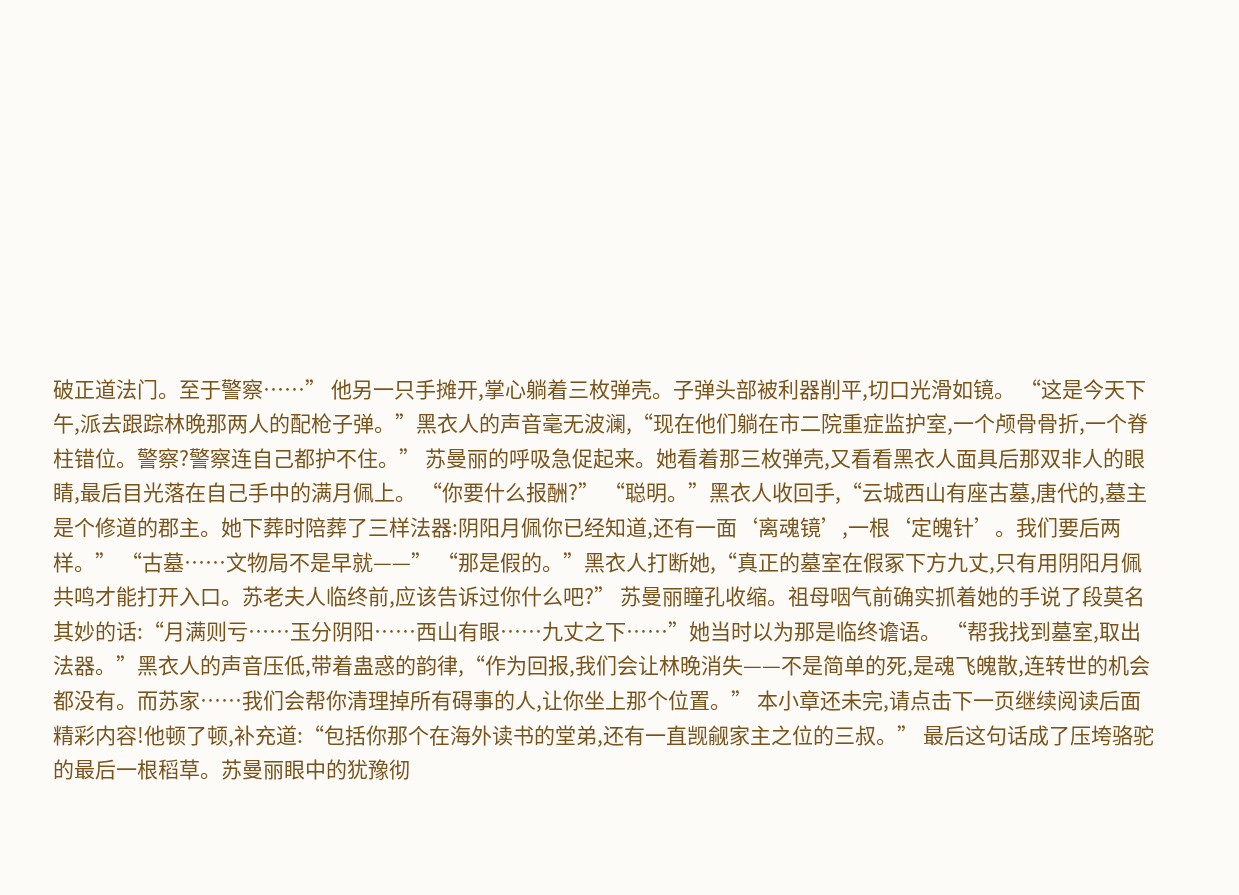破正道法门。至于警察……” 他另一只手摊开,掌心躺着三枚弹壳。子弹头部被利器削平,切口光滑如镜。 “这是今天下午,派去跟踪林晚那两人的配枪子弹。”黑衣人的声音毫无波澜,“现在他们躺在市二院重症监护室,一个颅骨骨折,一个脊柱错位。警察?警察连自己都护不住。” 苏曼丽的呼吸急促起来。她看着那三枚弹壳,又看看黑衣人面具后那双非人的眼睛,最后目光落在自己手中的满月佩上。 “你要什么报酬?” “聪明。”黑衣人收回手,“云城西山有座古墓,唐代的,墓主是个修道的郡主。她下葬时陪葬了三样法器:阴阳月佩你已经知道,还有一面‘离魂镜’,一根‘定魄针’。我们要后两样。” “古墓……文物局不是早就——” “那是假的。”黑衣人打断她,“真正的墓室在假冢下方九丈,只有用阴阳月佩共鸣才能打开入口。苏老夫人临终前,应该告诉过你什么吧?” 苏曼丽瞳孔收缩。祖母咽气前确实抓着她的手说了段莫名其妙的话:“月满则亏……玉分阴阳……西山有眼……九丈之下……”她当时以为那是临终谵语。 “帮我找到墓室,取出法器。”黑衣人的声音压低,带着蛊惑的韵律,“作为回报,我们会让林晚消失——不是简单的死,是魂飞魄散,连转世的机会都没有。而苏家……我们会帮你清理掉所有碍事的人,让你坐上那个位置。” 本小章还未完,请点击下一页继续阅读后面精彩内容!他顿了顿,补充道:“包括你那个在海外读书的堂弟,还有一直觊觎家主之位的三叔。” 最后这句话成了压垮骆驼的最后一根稻草。苏曼丽眼中的犹豫彻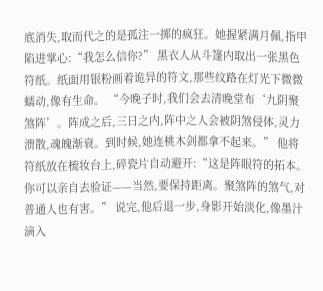底消失,取而代之的是孤注一掷的疯狂。她握紧满月佩,指甲陷进掌心:“我怎么信你?” 黑衣人从斗篷内取出一张黑色符纸。纸面用银粉画着诡异的符文,那些纹路在灯光下微微蠕动,像有生命。 “今晚子时,我们会去清晚堂布‘九阴聚煞阵’。阵成之后,三日之内,阵中之人会被阴煞侵体,灵力溃散,魂魄渐衰。到时候,她连桃木剑都拿不起来。” 他将符纸放在梳妆台上,碎瓷片自动避开:“这是阵眼符的拓本。你可以亲自去验证——当然,要保持距离。聚煞阵的煞气,对普通人也有害。” 说完,他后退一步,身影开始淡化,像墨汁滴入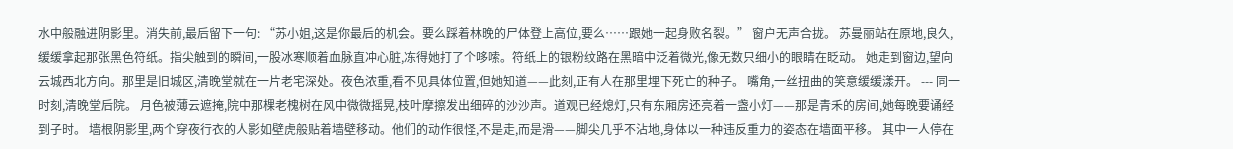水中般融进阴影里。消失前,最后留下一句: “苏小姐,这是你最后的机会。要么踩着林晚的尸体登上高位,要么……跟她一起身败名裂。” 窗户无声合拢。 苏曼丽站在原地,良久,缓缓拿起那张黑色符纸。指尖触到的瞬间,一股冰寒顺着血脉直冲心脏,冻得她打了个哆嗦。符纸上的银粉纹路在黑暗中泛着微光,像无数只细小的眼睛在眨动。 她走到窗边,望向云城西北方向。那里是旧城区,清晚堂就在一片老宅深处。夜色浓重,看不见具体位置,但她知道——此刻,正有人在那里埋下死亡的种子。 嘴角,一丝扭曲的笑意缓缓漾开。 --- 同一时刻,清晚堂后院。 月色被薄云遮掩,院中那棵老槐树在风中微微摇晃,枝叶摩擦发出细碎的沙沙声。道观已经熄灯,只有东厢房还亮着一盏小灯——那是青禾的房间,她每晚要诵经到子时。 墙根阴影里,两个穿夜行衣的人影如壁虎般贴着墙壁移动。他们的动作很怪,不是走,而是滑——脚尖几乎不沾地,身体以一种违反重力的姿态在墙面平移。 其中一人停在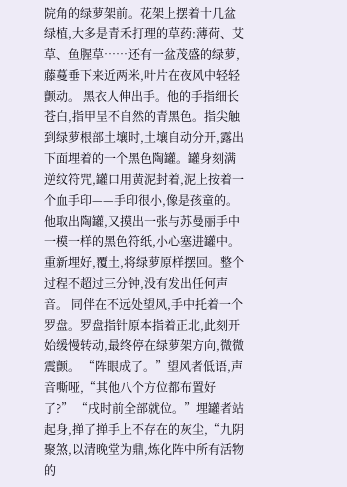院角的绿萝架前。花架上摆着十几盆绿植,大多是青禾打理的草药:薄荷、艾草、鱼腥草……还有一盆茂盛的绿萝,藤蔓垂下来近两米,叶片在夜风中轻轻颤动。 黑衣人伸出手。他的手指细长苍白,指甲呈不自然的青黑色。指尖触到绿萝根部土壤时,土壤自动分开,露出下面埋着的一个黑色陶罐。罐身刻满逆纹符咒,罐口用黄泥封着,泥上按着一个血手印——手印很小,像是孩童的。 他取出陶罐,又摸出一张与苏曼丽手中一模一样的黑色符纸,小心塞进罐中。重新埋好,覆土,将绿萝原样摆回。整个过程不超过三分钟,没有发出任何声音。 同伴在不远处望风,手中托着一个罗盘。罗盘指针原本指着正北,此刻开始缓慢转动,最终停在绿萝架方向,微微震颤。 “阵眼成了。”望风者低语,声音嘶哑,“其他八个方位都布置好了?” “戌时前全部就位。”埋罐者站起身,掸了掸手上不存在的灰尘,“九阴聚煞,以清晚堂为鼎,炼化阵中所有活物的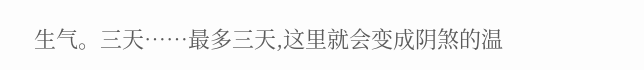生气。三天……最多三天,这里就会变成阴煞的温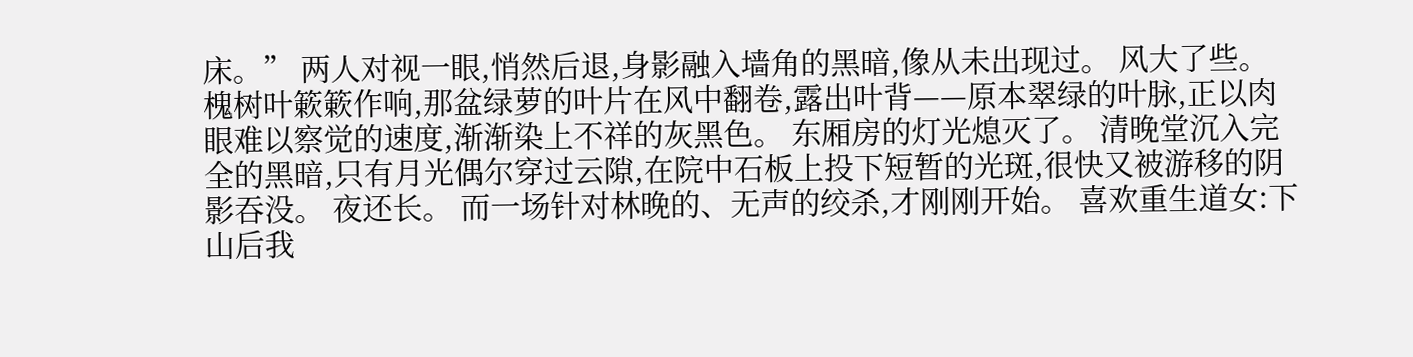床。” 两人对视一眼,悄然后退,身影融入墙角的黑暗,像从未出现过。 风大了些。 槐树叶簌簌作响,那盆绿萝的叶片在风中翻卷,露出叶背——原本翠绿的叶脉,正以肉眼难以察觉的速度,渐渐染上不祥的灰黑色。 东厢房的灯光熄灭了。 清晚堂沉入完全的黑暗,只有月光偶尔穿过云隙,在院中石板上投下短暂的光斑,很快又被游移的阴影吞没。 夜还长。 而一场针对林晚的、无声的绞杀,才刚刚开始。 喜欢重生道女:下山后我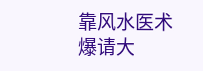靠风水医术爆请大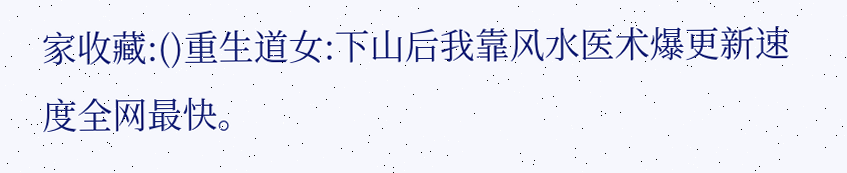家收藏:()重生道女:下山后我靠风水医术爆更新速度全网最快。